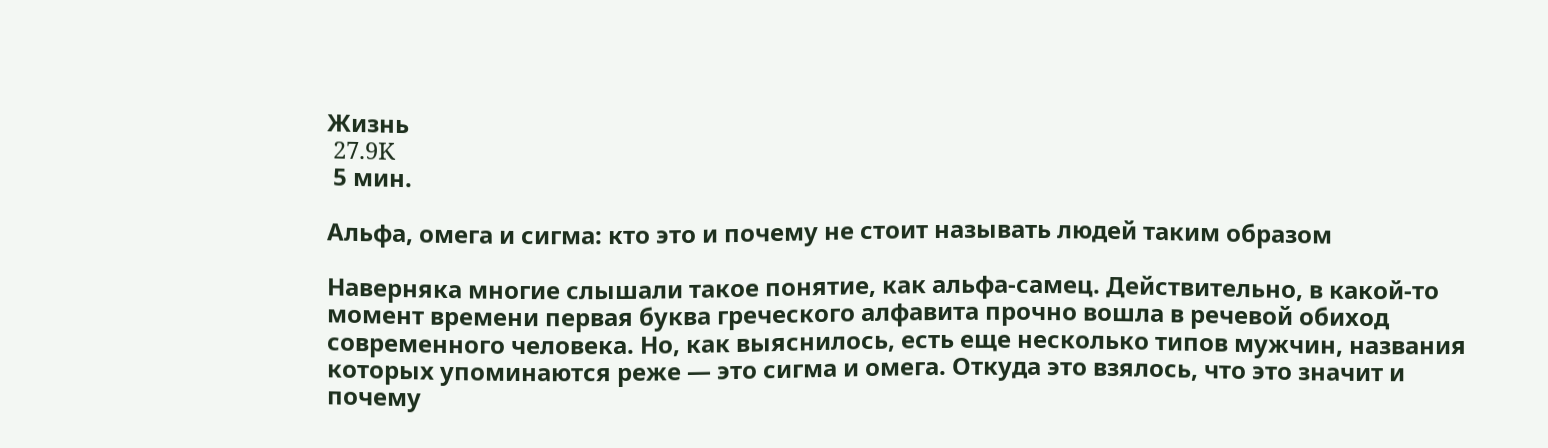Жизнь
 27.9K
 5 мин.

Альфа, омега и сигма: кто это и почему не стоит называть людей таким образом

Наверняка многие слышали такое понятие, как альфа-самец. Действительно, в какой-то момент времени первая буква греческого алфавита прочно вошла в речевой обиход современного человека. Но, как выяснилось, есть еще несколько типов мужчин, названия которых упоминаются реже — это сигма и омега. Откуда это взялось, что это значит и почему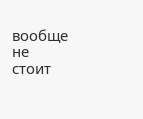вообще не стоит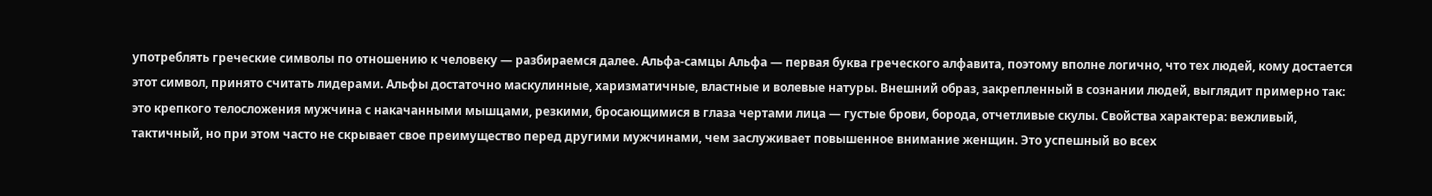употреблять греческие символы по отношению к человеку — разбираемся далее. Альфа-самцы Альфа — первая буква греческого алфавита, поэтому вполне логично, что тех людей, кому достается этот символ, принято считать лидерами. Альфы достаточно маскулинные, харизматичные, властные и волевые натуры. Внешний образ, закрепленный в сознании людей, выглядит примерно так: это крепкого телосложения мужчина с накачанными мышцами, резкими, бросающимися в глаза чертами лица — густые брови, борода, отчетливые скулы. Свойства характера: вежливый, тактичный, но при этом часто не скрывает свое преимущество перед другими мужчинами, чем заслуживает повышенное внимание женщин. Это успешный во всех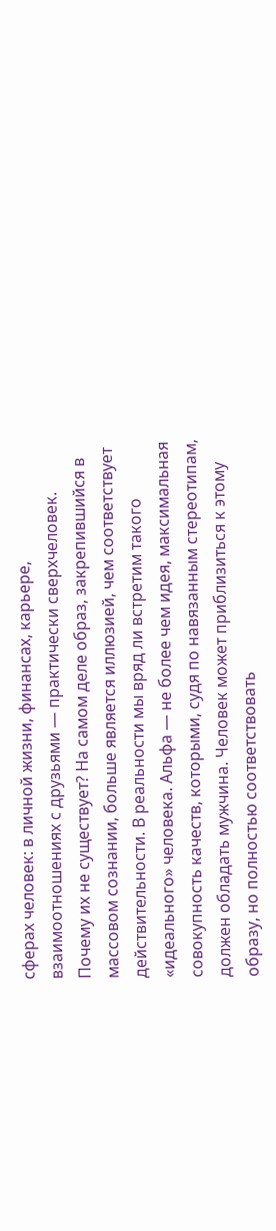сферах человек: в личной жизни, финансах, карьере, взаимоотношениях с друзьями — практически сверхчеловек. Почему их не существует? На самом деле образ, закрепившийся в массовом сознании, больше является иллюзией, чем соответствует действительности. В реальности мы вряд ли встретим такого «идеального» человека. Альфа — не более чем идея, максимальная совокупность качеств, которыми, судя по навязанным стереотипам, должен обладать мужчина. Человек может приблизиться к этому образу, но полностью соответствовать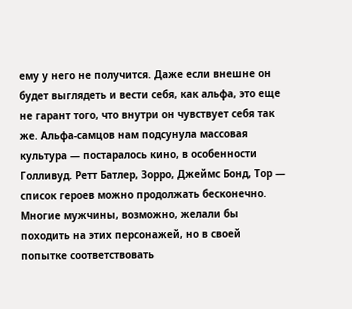ему у него не получится. Даже если внешне он будет выглядеть и вести себя, как альфа, это еще не гарант того, что внутри он чувствует себя так же. Альфа-самцов нам подсунула массовая культура — постаралось кино, в особенности Голливуд. Ретт Батлер, Зорро, Джеймс Бонд, Тор — список героев можно продолжать бесконечно. Многие мужчины, возможно, желали бы походить на этих персонажей, но в своей попытке соответствовать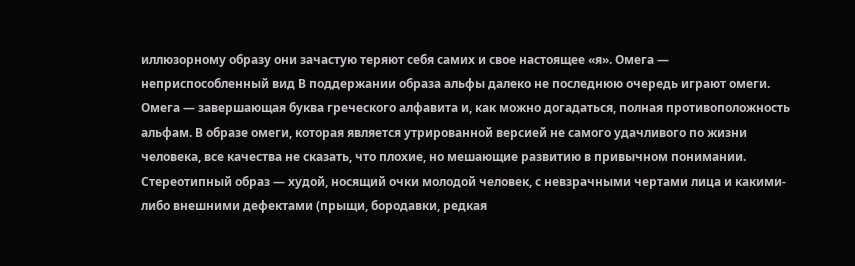иллюзорному образу они зачастую теряют себя самих и свое настоящее «я». Омега — неприспособленный вид В поддержании образа альфы далеко не последнюю очередь играют омеги. Омега — завершающая буква греческого алфавита и, как можно догадаться, полная противоположность альфам. В образе омеги, которая является утрированной версией не самого удачливого по жизни человека, все качества не сказать, что плохие, но мешающие развитию в привычном понимании. Стереотипный образ — худой, носящий очки молодой человек, с невзрачными чертами лица и какими-либо внешними дефектами (прыщи, бородавки, редкая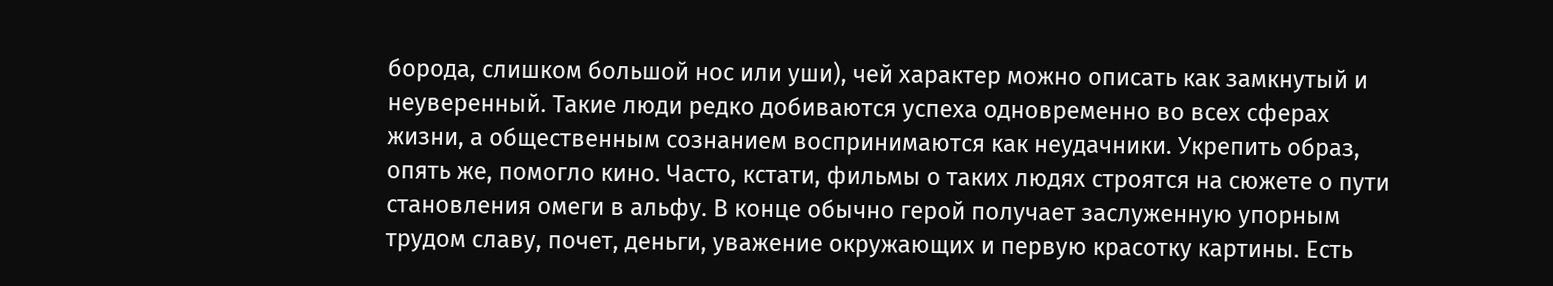борода, слишком большой нос или уши), чей характер можно описать как замкнутый и неуверенный. Такие люди редко добиваются успеха одновременно во всех сферах жизни, а общественным сознанием воспринимаются как неудачники. Укрепить образ, опять же, помогло кино. Часто, кстати, фильмы о таких людях строятся на сюжете о пути становления омеги в альфу. В конце обычно герой получает заслуженную упорным трудом славу, почет, деньги, уважение окружающих и первую красотку картины. Есть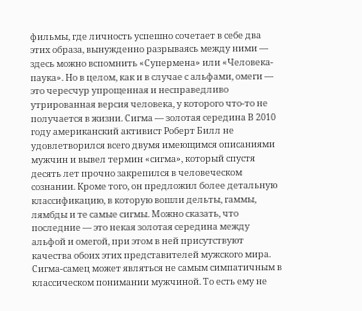фильмы, где личность успешно сочетает в себе два этих образа, вынужденно разрываясь между ними — здесь можно вспомнить «Супермена» или «Человека-паука». Но в целом, как и в случае с альфами, омеги — это чересчур упрощенная и несправедливо утрированная версия человека, у которого что-то не получается в жизни. Сигма — золотая середина В 2010 году американский активист Роберт Билл не удовлетворился всего двумя имеющимся описаниями мужчин и вывел термин «сигма», который спустя десять лет прочно закрепился в человеческом сознании. Кроме того, он предложил более детальную классификацию, в которую вошли дельты, гаммы, лямбды и те самые сигмы. Можно сказать, что последние — это некая золотая середина между альфой и омегой, при этом в ней присутствуют качества обоих этих представителей мужского мира. Сигма-самец может являться не самым симпатичным в классическом понимании мужчиной. То есть ему не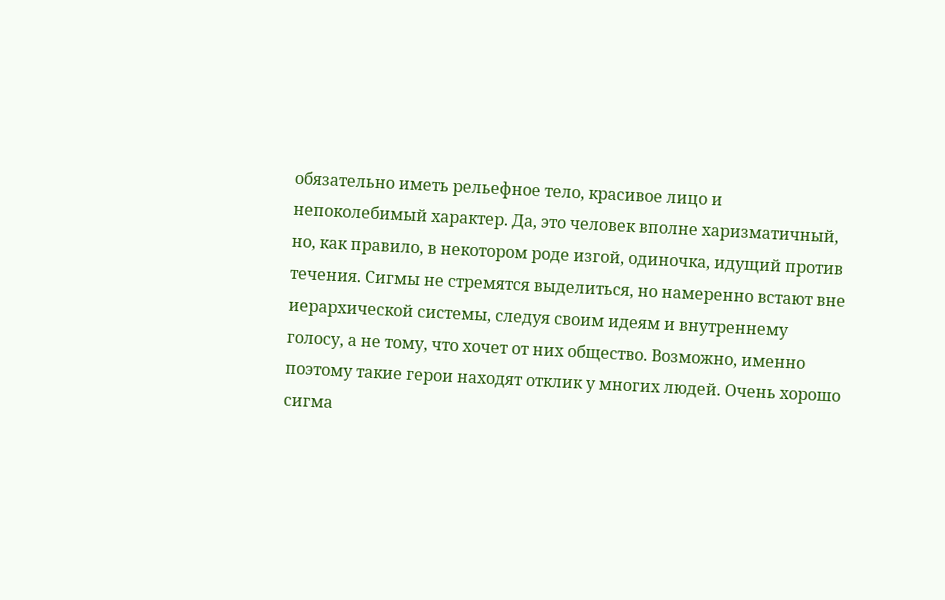обязательно иметь рельефное тело, красивое лицо и непоколебимый характер. Да, это человек вполне харизматичный, но, как правило, в некотором роде изгой, одиночка, идущий против течения. Сигмы не стремятся выделиться, но намеренно встают вне иерархической системы, следуя своим идеям и внутреннему голосу, а не тому, что хочет от них общество. Возможно, именно поэтому такие герои находят отклик у многих людей. Очень хорошо сигма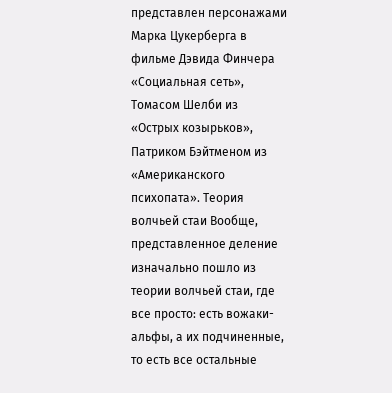представлен персонажами Марка Цукерберга в фильме Дэвида Финчера «Социальная сеть», Томасом Шелби из «Острых козырьков», Патриком Бэйтменом из «Американского психопата». Теория волчьей стаи Вообще, представленное деление изначально пошло из теории волчьей стаи, где все просто: есть вожаки-альфы, а их подчиненные, то есть все остальные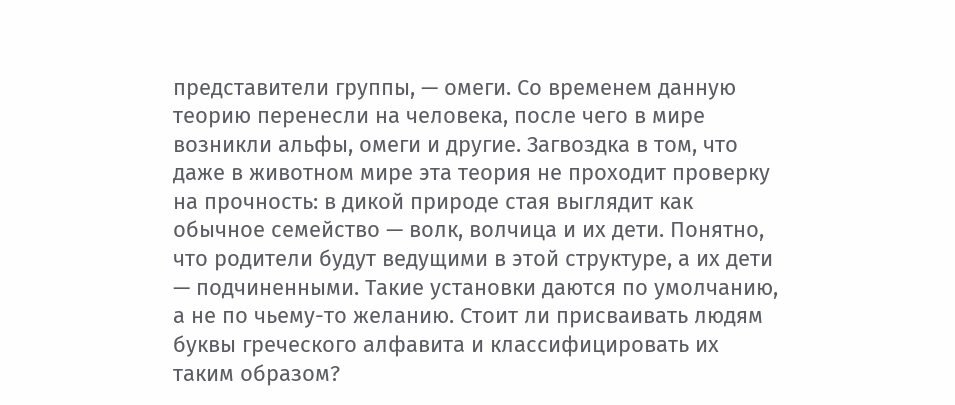представители группы, — омеги. Со временем данную теорию перенесли на человека, после чего в мире возникли альфы, омеги и другие. Загвоздка в том, что даже в животном мире эта теория не проходит проверку на прочность: в дикой природе стая выглядит как обычное семейство — волк, волчица и их дети. Понятно, что родители будут ведущими в этой структуре, а их дети — подчиненными. Такие установки даются по умолчанию, а не по чьему-то желанию. Стоит ли присваивать людям буквы греческого алфавита и классифицировать их таким образом?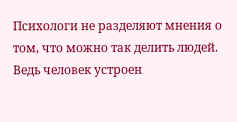Психологи не разделяют мнения о том, что можно так делить людей. Ведь человек устроен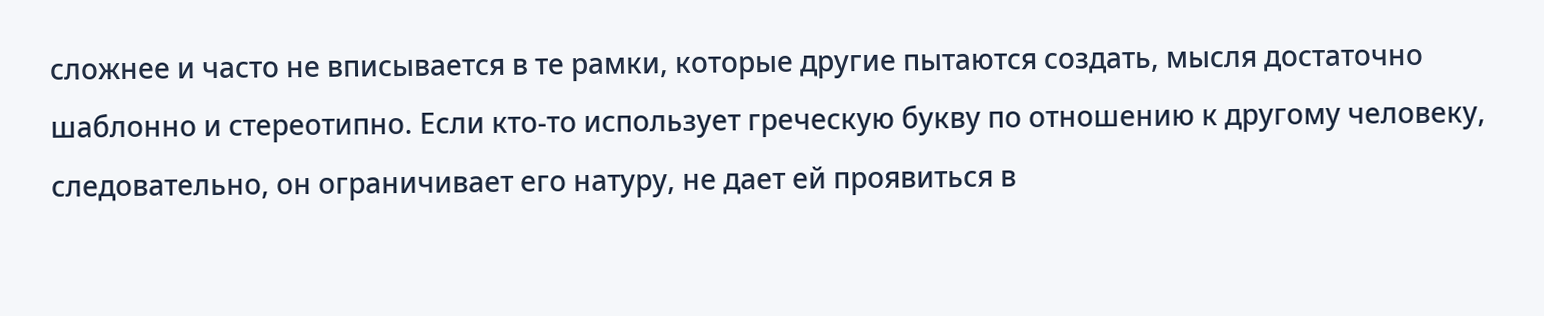сложнее и часто не вписывается в те рамки, которые другие пытаются создать, мысля достаточно шаблонно и стереотипно. Если кто-то использует греческую букву по отношению к другому человеку, следовательно, он ограничивает его натуру, не дает ей проявиться в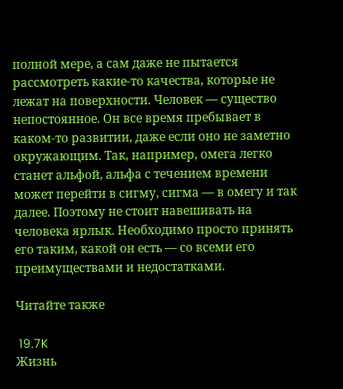полной мере, а сам даже не пытается рассмотреть какие-то качества, которые не лежат на поверхности. Человек — существо непостоянное. Он все время пребывает в каком-то развитии, даже если оно не заметно окружающим. Так, например, омега легко станет альфой, альфа с течением времени может перейти в сигму, сигма — в омегу и так далее. Поэтому не стоит навешивать на человека ярлык. Необходимо просто принять его таким, какой он есть — со всеми его преимуществами и недостатками.

Читайте также

 19.7K
Жизнь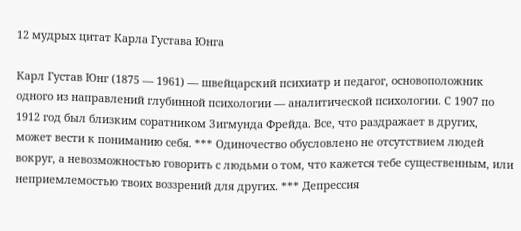12 мудрых цитат Карла Густава Юнга

Карл Густав Юнг (1875 — 1961) — швейцарский психиатр и педагог, основоположник одного из направлений глубинной психологии — аналитической психологии. С 1907 по 1912 год был близким соратником Зигмунда Фрейда. Все, что раздражает в других, может вести к пониманию себя. *** Одиночество обусловлено не отсутствием людей вокруг, а невозможностью говорить с людьми о том, что кажется тебе существенным, или неприемлемостью твоих воззрений для других. *** Депрессия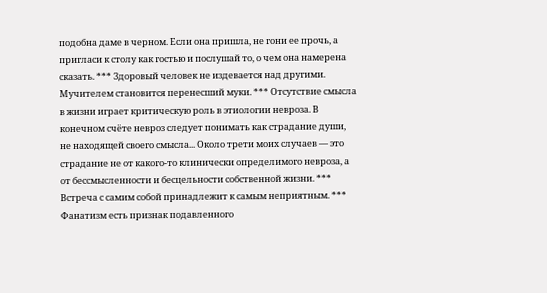подобна даме в черном. Если она пришла, не гони ее прочь, а пригласи к столу как гостью и послушай то, о чем она намерена сказать. *** Здоровый человек не издевается над другими. Мучителем становится перенесший муки. *** Отсутствие смысла в жизни играет критическую роль в этиологии невроза. В конечном счёте невроз следует понимать как страдание души, не находящей своего смысла... Около трети моих случаев — это страдание не от какого-то клинически определимого невроза, а от бессмысленности и бесцельности собственной жизни. *** Встреча с самим собой принадлежит к самым неприятным. *** Фанатизм есть признак подавленного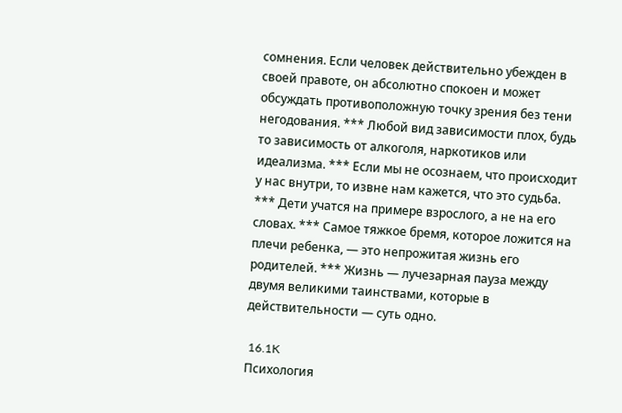сомнения. Если человек действительно убежден в своей правоте, он абсолютно спокоен и может обсуждать противоположную точку зрения без тени негодования. *** Любой вид зависимости плох, будь то зависимость от алкоголя, наркотиков или идеализма. *** Если мы не осознаем, что происходит у нас внутри, то извне нам кажется, что это судьба. *** Дети учатся на примере взрослого, а не на его словах. *** Самое тяжкое бремя, которое ложится на плечи ребенка, — это непрожитая жизнь его родителей. *** Жизнь — лучезарная пауза между двумя великими таинствами, которые в действительности — суть одно.

 16.1K
Психология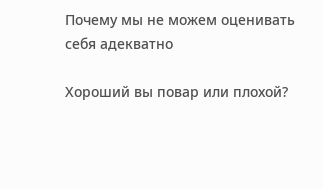Почему мы не можем оценивать себя адекватно

Хороший вы повар или плохой?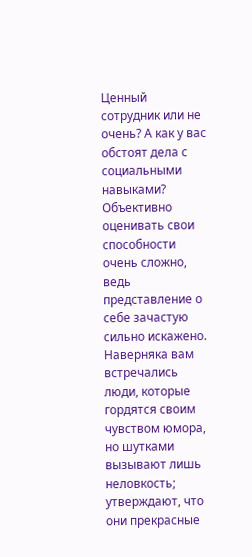Ценный сотрудник или не очень? А как у вас обстоят дела с социальными навыками? Объективно оценивать свои способности очень сложно, ведь представление о себе зачастую сильно искажено. Наверняка вам встречались люди, которые гордятся своим чувством юмора, но шутками вызывают лишь неловкость; утверждают, что они прекрасные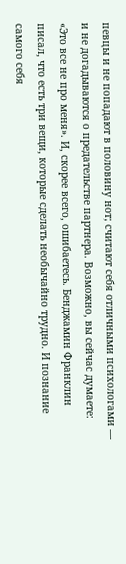певцы и не попадают в половину нот; считают себя отличными психологами — и не догадываются о предательстве партнера. Возможно, вы сейчас думаете: «Это все не про меня». И, скорее всего, ошибаетесь. Бенджамин Франклин писал, что есть три вещи, которые сделать необычайно трудно. И познание самого себя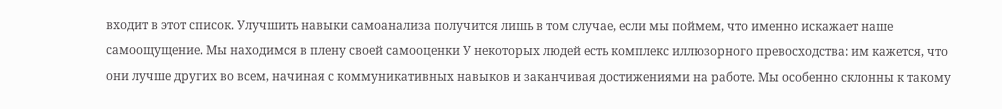входит в этот список. Улучшить навыки самоанализа получится лишь в том случае, если мы поймем, что именно искажает наше самоощущение. Мы находимся в плену своей самооценки У некоторых людей есть комплекс иллюзорного превосходства: им кажется, что они лучше других во всем, начиная с коммуникативных навыков и заканчивая достижениями на работе. Мы особенно склонны к такому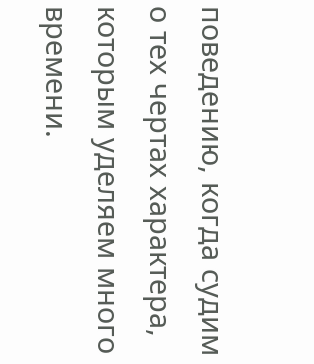поведению, когда судим о тех чертах характера, которым уделяем много времени.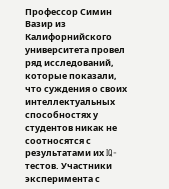Профессор Симин Вазир из Калифорнийского университета провел ряд исследований, которые показали, что суждения о своих интеллектуальных способностях у студентов никак не соотносятся с результатами их IQ-тестов. Участники эксперимента с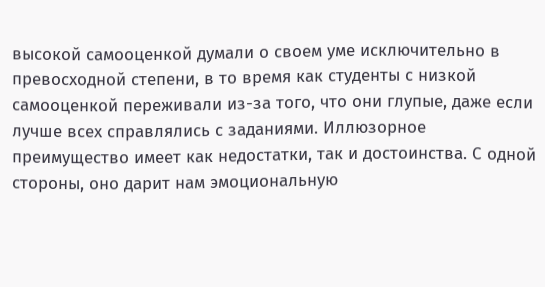высокой самооценкой думали о своем уме исключительно в превосходной степени, в то время как студенты с низкой самооценкой переживали из-за того, что они глупые, даже если лучше всех справлялись с заданиями. Иллюзорное преимущество имеет как недостатки, так и достоинства. С одной стороны, оно дарит нам эмоциональную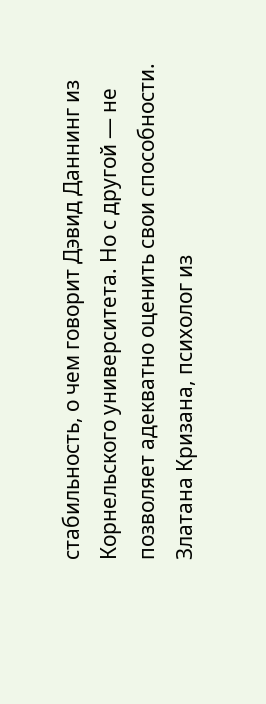стабильность, о чем говорит Дэвид Даннинг из Корнельского университета. Но с другой — не позволяет адекватно оценить свои способности. Златана Кризана, психолог из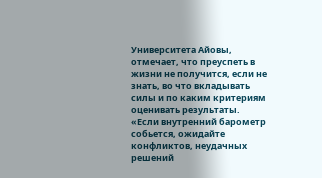Университета Айовы, отмечает, что преуспеть в жизни не получится, если не знать, во что вкладывать силы и по каким критериям оценивать результаты. «Если внутренний барометр собьется, ожидайте конфликтов, неудачных решений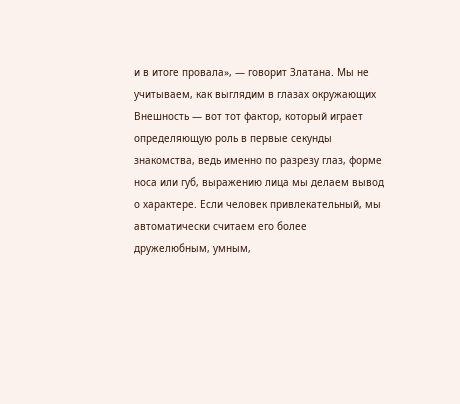и в итоге провала», — говорит Златана. Мы не учитываем, как выглядим в глазах окружающих Внешность — вот тот фактор, который играет определяющую роль в первые секунды знакомства, ведь именно по разрезу глаз, форме носа или губ, выражению лица мы делаем вывод о характере. Если человек привлекательный, мы автоматически считаем его более дружелюбным, умным,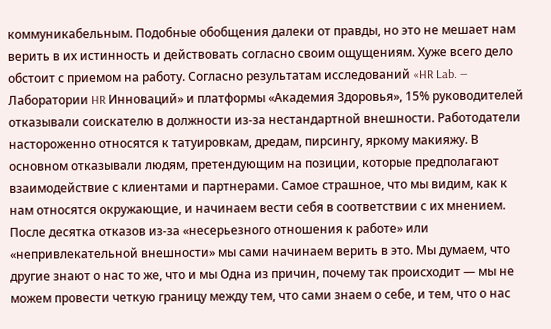коммуникабельным. Подобные обобщения далеки от правды, но это не мешает нам верить в их истинность и действовать согласно своим ощущениям. Хуже всего дело обстоит с приемом на работу. Согласно результатам исследований «HR Lab. — Лаборатории HR Инноваций» и платформы «Академия Здоровья», 15% руководителей отказывали соискателю в должности из-за нестандартной внешности. Работодатели настороженно относятся к татуировкам, дредам, пирсингу, яркому макияжу. В основном отказывали людям, претендующим на позиции, которые предполагают взаимодействие с клиентами и партнерами. Самое страшное, что мы видим, как к нам относятся окружающие, и начинаем вести себя в соответствии с их мнением. После десятка отказов из-за «несерьезного отношения к работе» или «непривлекательной внешности» мы сами начинаем верить в это. Мы думаем, что другие знают о нас то же, что и мы Одна из причин, почему так происходит — мы не можем провести четкую границу между тем, что сами знаем о себе, и тем, что о нас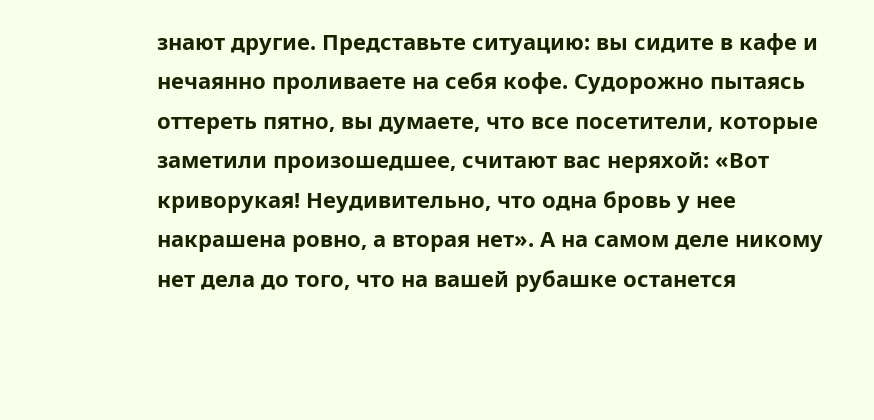знают другие. Представьте ситуацию: вы сидите в кафе и нечаянно проливаете на себя кофе. Судорожно пытаясь оттереть пятно, вы думаете, что все посетители, которые заметили произошедшее, считают вас неряхой: «Вот криворукая! Неудивительно, что одна бровь у нее накрашена ровно, а вторая нет». А на самом деле никому нет дела до того, что на вашей рубашке останется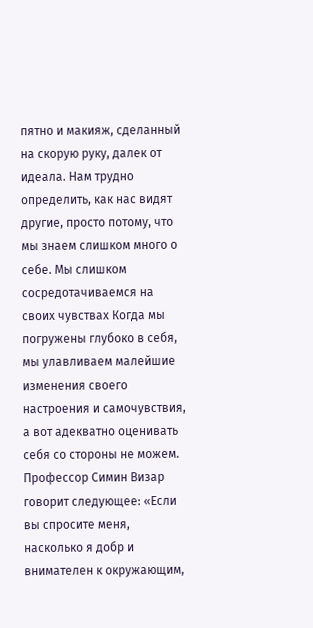пятно и макияж, сделанный на скорую руку, далек от идеала. Нам трудно определить, как нас видят другие, просто потому, что мы знаем слишком много о себе. Мы слишком сосредотачиваемся на своих чувствах Когда мы погружены глубоко в себя, мы улавливаем малейшие изменения своего настроения и самочувствия, а вот адекватно оценивать себя со стороны не можем. Профессор Симин Визар говорит следующее: «Если вы спросите меня, насколько я добр и внимателен к окружающим,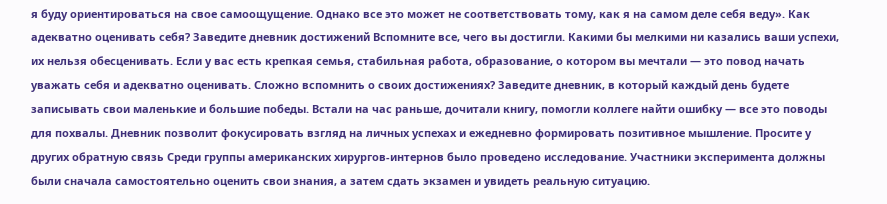я буду ориентироваться на свое самоощущение. Однако все это может не соответствовать тому, как я на самом деле себя веду». Как адекватно оценивать себя? Заведите дневник достижений Вспомните все, чего вы достигли. Какими бы мелкими ни казались ваши успехи, их нельзя обесценивать. Если у вас есть крепкая семья, стабильная работа, образование, о котором вы мечтали — это повод начать уважать себя и адекватно оценивать. Сложно вспомнить о своих достижениях? Заведите дневник, в который каждый день будете записывать свои маленькие и большие победы. Встали на час раньше, дочитали книгу, помогли коллеге найти ошибку — все это поводы для похвалы. Дневник позволит фокусировать взгляд на личных успехах и ежедневно формировать позитивное мышление. Просите у других обратную связь Среди группы американских хирургов-интернов было проведено исследование. Участники эксперимента должны были сначала самостоятельно оценить свои знания, а затем сдать экзамен и увидеть реальную ситуацию.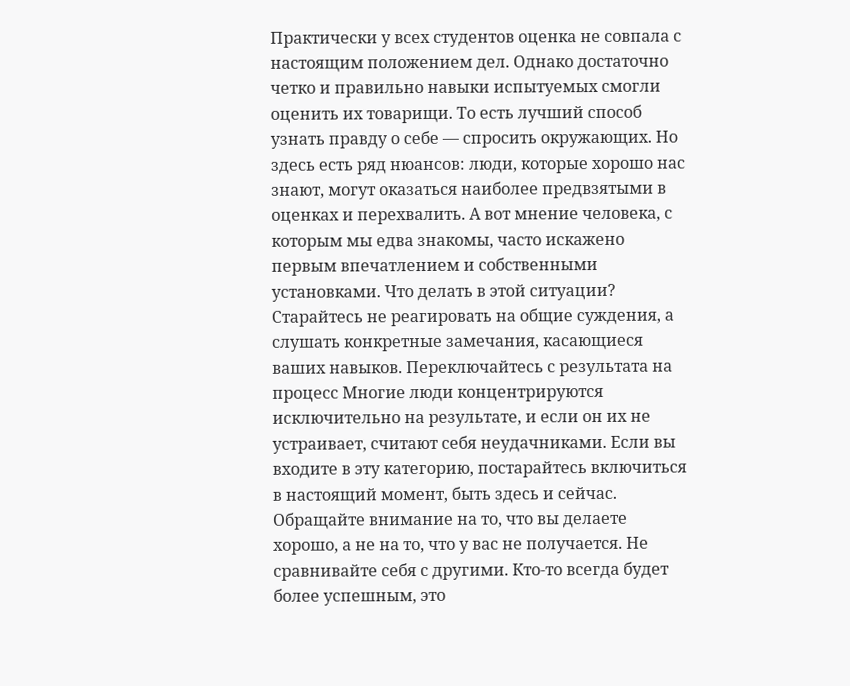Практически у всех студентов оценка не совпала с настоящим положением дел. Однако достаточно четко и правильно навыки испытуемых смогли оценить их товарищи. То есть лучший способ узнать правду о себе — спросить окружающих. Но здесь есть ряд нюансов: люди, которые хорошо нас знают, могут оказаться наиболее предвзятыми в оценках и перехвалить. А вот мнение человека, с которым мы едва знакомы, часто искажено первым впечатлением и собственными установками. Что делать в этой ситуации? Старайтесь не реагировать на общие суждения, а слушать конкретные замечания, касающиеся ваших навыков. Переключайтесь с результата на процесс Многие люди концентрируются исключительно на результате, и если он их не устраивает, считают себя неудачниками. Если вы входите в эту категорию, постарайтесь включиться в настоящий момент, быть здесь и сейчас. Обращайте внимание на то, что вы делаете хорошо, а не на то, что у вас не получается. Не сравнивайте себя с другими. Кто-то всегда будет более успешным, это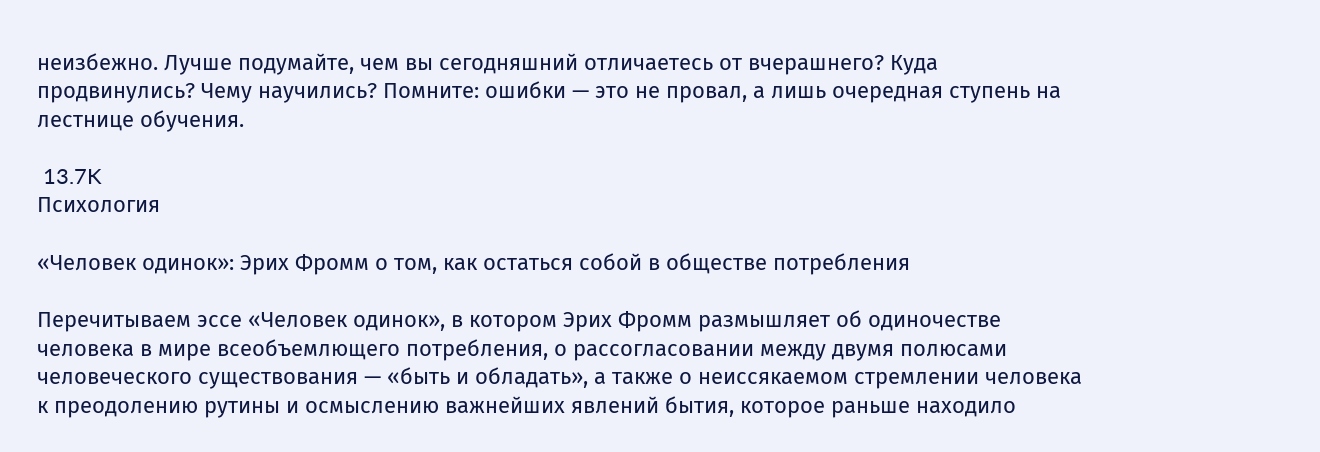неизбежно. Лучше подумайте, чем вы сегодняшний отличаетесь от вчерашнего? Куда продвинулись? Чему научились? Помните: ошибки — это не провал, а лишь очередная ступень на лестнице обучения.

 13.7K
Психология

«Человек одинок»: Эрих Фромм о том, как остаться собой в обществе потребления

Перечитываем эссе «Человек одинок», в котором Эрих Фромм размышляет об одиночестве человека в мире всеобъемлющего потребления, о рассогласовании между двумя полюсами человеческого существования — «быть и обладать», а также о неиссякаемом стремлении человека к преодолению рутины и осмыслению важнейших явлений бытия, которое раньше находило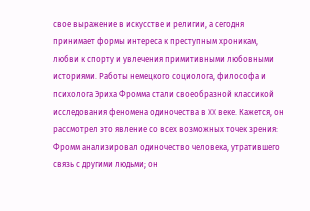свое выражение в искусстве и религии, а сегодня принимает формы интереса к преступным хроникам, любви к спорту и увлечения примитивными любовными историями. Работы немецкого социолога, философа и психолога Эриха Фромма стали своеобразной классикой исследования феномена одиночества в XX веке. Кажется, он рассмотрел это явление со всех возможных точек зрения: Фромм анализировал одиночество человека, утратившего связь с другими людьми; он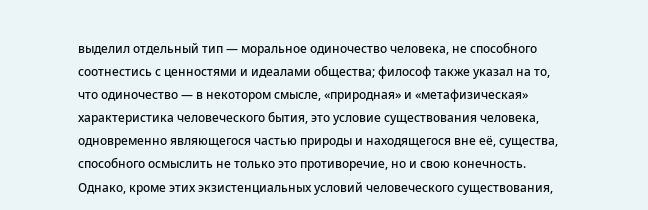выделил отдельный тип — моральное одиночество человека, не способного соотнестись с ценностями и идеалами общества; философ также указал на то, что одиночество — в некотором смысле, «природная» и «метафизическая» характеристика человеческого бытия, это условие существования человека, одновременно являющегося частью природы и находящегося вне её, существа, способного осмыслить не только это противоречие, но и свою конечность. Однако, кроме этих экзистенциальных условий человеческого существования,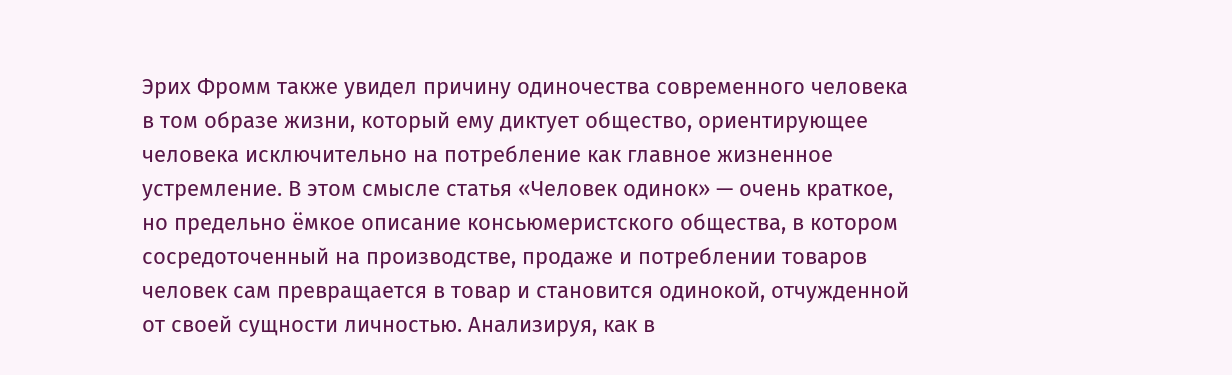Эрих Фромм также увидел причину одиночества современного человека в том образе жизни, который ему диктует общество, ориентирующее человека исключительно на потребление как главное жизненное устремление. В этом смысле статья «Человек одинок» — очень краткое, но предельно ёмкое описание консьюмеристского общества, в котором сосредоточенный на производстве, продаже и потреблении товаров человек сам превращается в товар и становится одинокой, отчужденной от своей сущности личностью. Анализируя, как в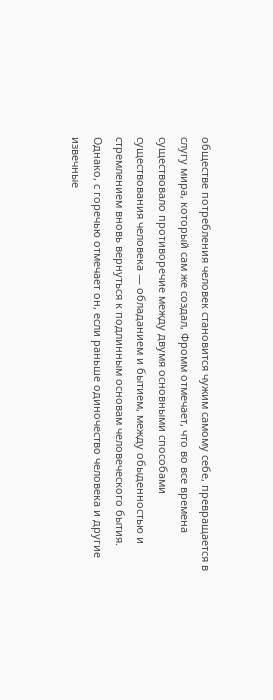обществе потребления человек становится чужим самому себе, превращается в слугу мира, который сам же создал, Фромм отмечает, что во все времена существовало противоречие между двумя основными способами существования человека — обладанием и бытием, между обыденностью и стремлением вновь вернуться к подлинным основам человеческого бытия. Однако, с горечью отмечает он, если раньше одиночество человека и другие извечные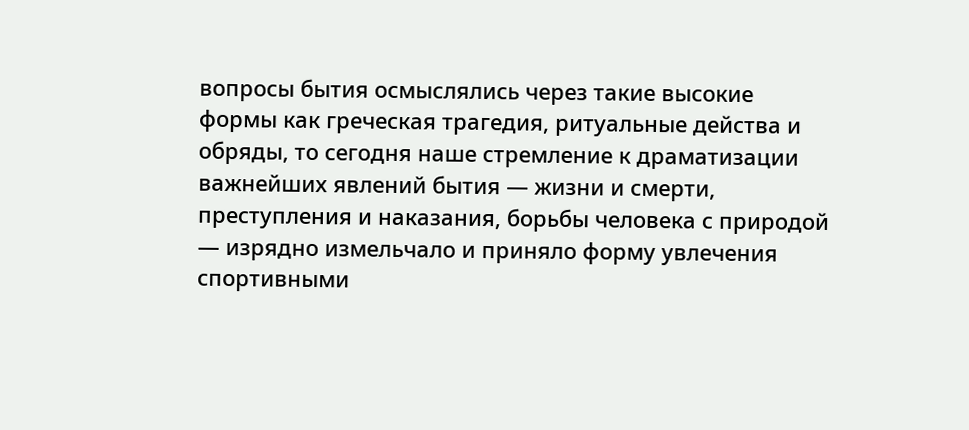вопросы бытия осмыслялись через такие высокие формы как греческая трагедия, ритуальные действа и обряды, то сегодня наше стремление к драматизации важнейших явлений бытия — жизни и смерти, преступления и наказания, борьбы человека с природой — изрядно измельчало и приняло форму увлечения спортивными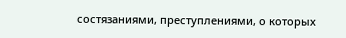состязаниями, преступлениями, о которых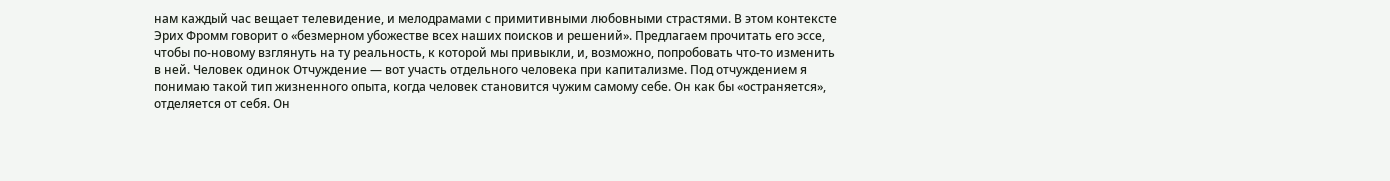нам каждый час вещает телевидение, и мелодрамами с примитивными любовными страстями. В этом контексте Эрих Фромм говорит о «безмерном убожестве всех наших поисков и решений». Предлагаем прочитать его эссе, чтобы по-новому взглянуть на ту реальность, к которой мы привыкли, и, возможно, попробовать что-то изменить в ней. Человек одинок Отчуждение — вот участь отдельного человека при капитализме. Под отчуждением я понимаю такой тип жизненного опыта, когда человек становится чужим самому себе. Он как бы «остраняется», отделяется от себя. Он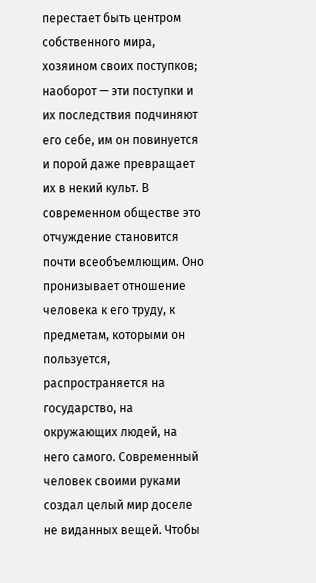перестает быть центром собственного мира, хозяином своих поступков; наоборот — эти поступки и их последствия подчиняют его себе, им он повинуется и порой даже превращает их в некий культ. В современном обществе это отчуждение становится почти всеобъемлющим. Оно пронизывает отношение человека к его труду, к предметам, которыми он пользуется, распространяется на государство, на окружающих людей, на него самого. Современный человек своими руками создал целый мир доселе не виданных вещей. Чтобы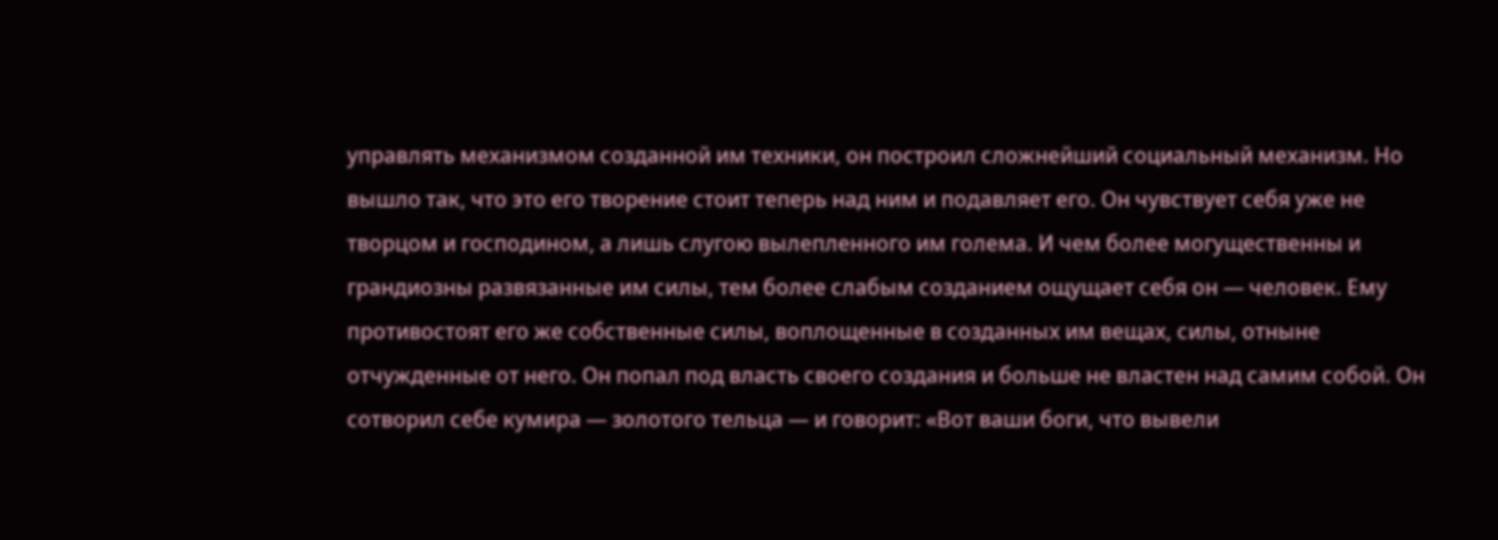управлять механизмом созданной им техники, он построил сложнейший социальный механизм. Но вышло так, что это его творение стоит теперь над ним и подавляет его. Он чувствует себя уже не творцом и господином, а лишь слугою вылепленного им голема. И чем более могущественны и грандиозны развязанные им силы, тем более слабым созданием ощущает себя он — человек. Ему противостоят его же собственные силы, воплощенные в созданных им вещах, силы, отныне отчужденные от него. Он попал под власть своего создания и больше не властен над самим собой. Он сотворил себе кумира — золотого тельца — и говорит: «Вот ваши боги, что вывели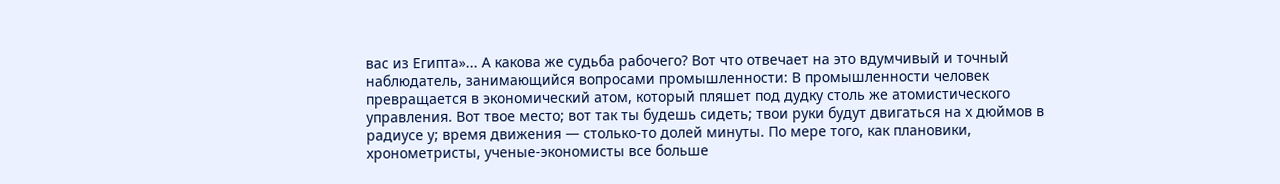вас из Египта»... А какова же судьба рабочего? Вот что отвечает на это вдумчивый и точный наблюдатель, занимающийся вопросами промышленности: В промышленности человек превращается в экономический атом, который пляшет под дудку столь же атомистического управления. Вот твое место; вот так ты будешь сидеть; твои руки будут двигаться на х дюймов в радиусе у; время движения — столько-то долей минуты. По мере того, как плановики, хронометристы, ученые-экономисты все больше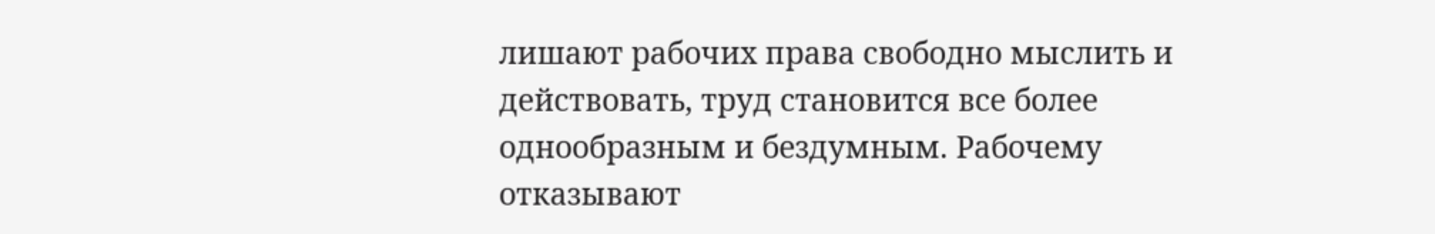лишают рабочих права свободно мыслить и действовать, труд становится все более однообразным и бездумным. Рабочему отказывают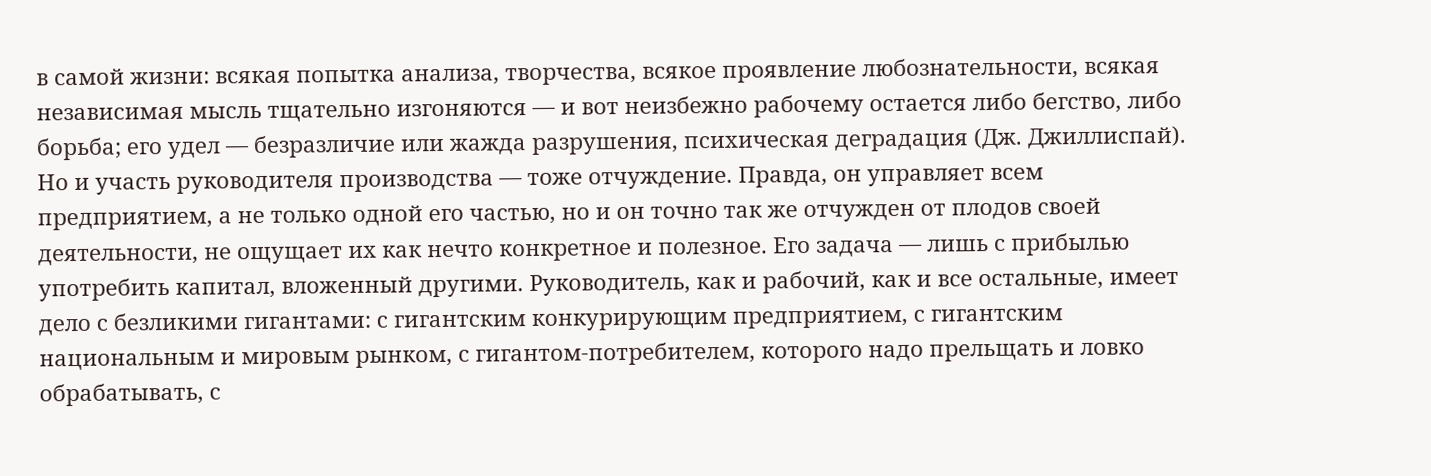в самой жизни: всякая попытка анализа, творчества, всякое проявление любознательности, всякая независимая мысль тщательно изгоняются — и вот неизбежно рабочему остается либо бегство, либо борьба; его удел — безразличие или жажда разрушения, психическая деградация (Дж. Джиллиспай). Но и участь руководителя производства — тоже отчуждение. Правда, он управляет всем предприятием, а не только одной его частью, но и он точно так же отчужден от плодов своей деятельности, не ощущает их как нечто конкретное и полезное. Его задача — лишь с прибылью употребить капитал, вложенный другими. Руководитель, как и рабочий, как и все остальные, имеет дело с безликими гигантами: с гигантским конкурирующим предприятием, с гигантским национальным и мировым рынком, с гигантом-потребителем, которого надо прельщать и ловко обрабатывать, с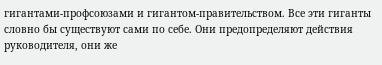гигантами-профсоюзами и гигантом-правительством. Все эти гиганты словно бы существуют сами по себе. Они предопределяют действия руководителя, они же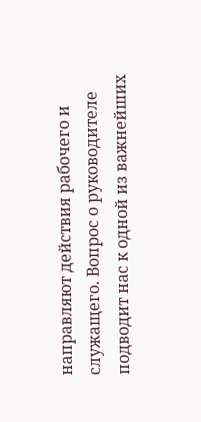направляют действия рабочего и служащего. Вопрос о руководителе подводит нас к одной из важнейших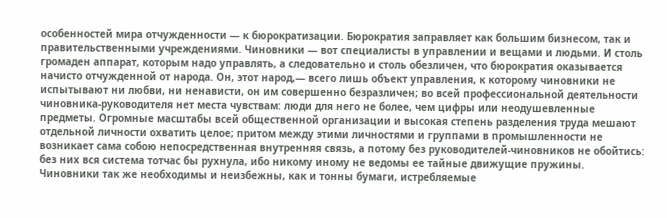особенностей мира отчужденности — к бюрократизации. Бюрократия заправляет как большим бизнесом, так и правительственными учреждениями. Чиновники — вот специалисты в управлении и вещами и людьми. И столь громаден аппарат, которым надо управлять, а следовательно и столь обезличен, что бюрократия оказывается начисто отчужденной от народа. Он, этот народ,— всего лишь объект управления, к которому чиновники не испытывают ни любви, ни ненависти, он им совершенно безразличен; во всей профессиональной деятельности чиновника-руководителя нет места чувствам: люди для него не более, чем цифры или неодушевленные предметы. Огромные масштабы всей общественной организации и высокая степень разделения труда мешают отдельной личности охватить целое; притом между этими личностями и группами в промышленности не возникает сама собою непосредственная внутренняя связь, а потому без руководителей-чиновников не обойтись: без них вся система тотчас бы рухнула, ибо никому иному не ведомы ее тайные движущие пружины. Чиновники так же необходимы и неизбежны, как и тонны бумаги, истребляемые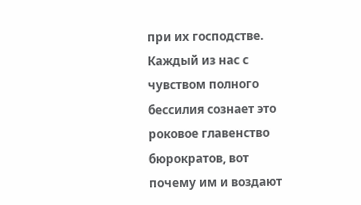при их господстве. Каждый из нас с чувством полного бессилия сознает это роковое главенство бюрократов, вот почему им и воздают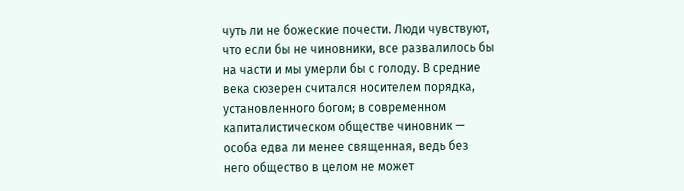чуть ли не божеские почести. Люди чувствуют, что если бы не чиновники, все развалилось бы на части и мы умерли бы с голоду. В средние века сюзерен считался носителем порядка, установленного богом; в современном капиталистическом обществе чиновник — особа едва ли менее священная, ведь без него общество в целом не может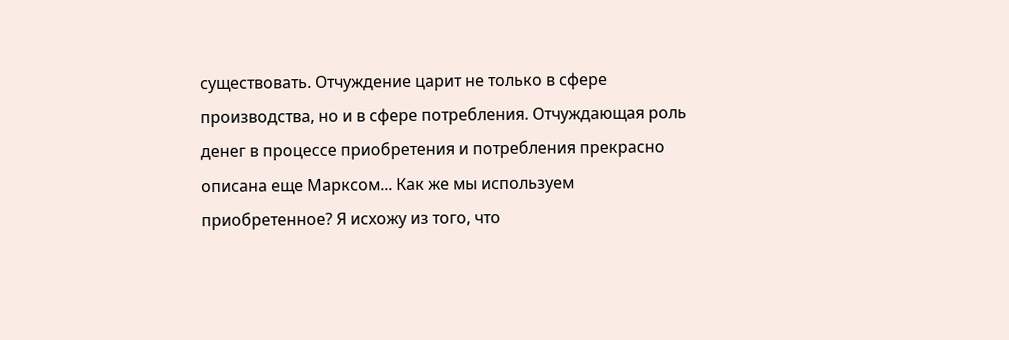существовать. Отчуждение царит не только в сфере производства, но и в сфере потребления. Отчуждающая роль денег в процессе приобретения и потребления прекрасно описана еще Марксом... Как же мы используем приобретенное? Я исхожу из того, что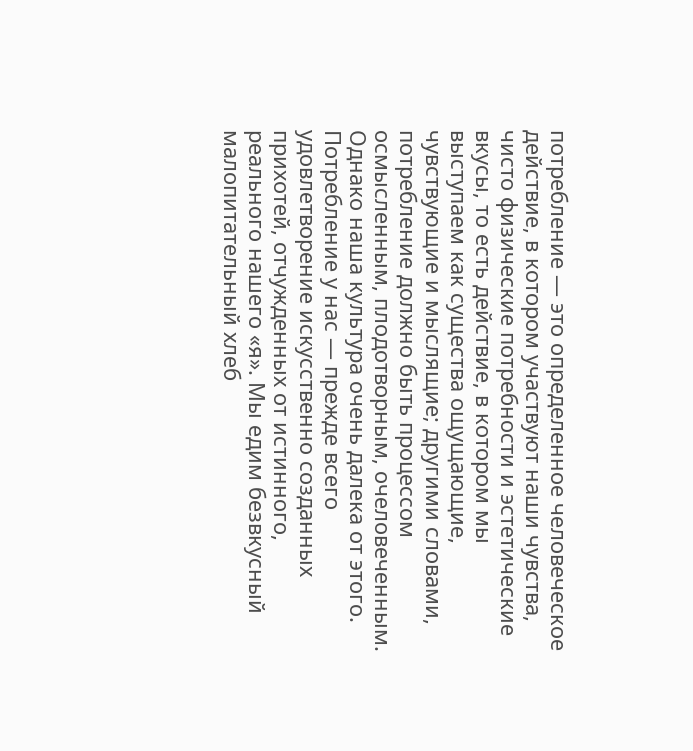потребление — это определенное человеческое действие, в котором участвуют наши чувства, чисто физические потребности и эстетические вкусы, то есть действие, в котором мы выступаем как существа ощущающие, чувствующие и мыслящие; другими словами, потребление должно быть процессом осмысленным, плодотворным, очеловеченным. Однако наша культура очень далека от этого. Потребление у нас — прежде всего удовлетворение искусственно созданных прихотей, отчужденных от истинного, реального нашего «я». Мы едим безвкусный малопитательный хлеб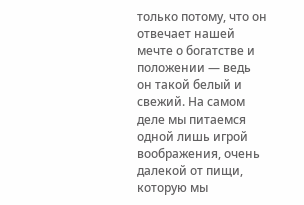только потому, что он отвечает нашей мечте о богатстве и положении — ведь он такой белый и свежий. На самом деле мы питаемся одной лишь игрой воображения, очень далекой от пищи, которую мы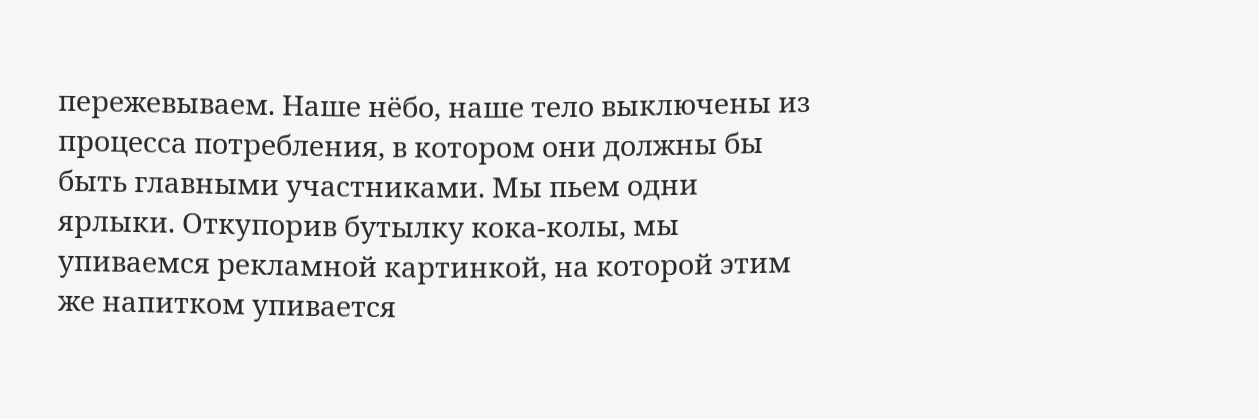пережевываем. Наше нёбо, наше тело выключены из процесса потребления, в котором они должны бы быть главными участниками. Мы пьем одни ярлыки. Откупорив бутылку кока-колы, мы упиваемся рекламной картинкой, на которой этим же напитком упивается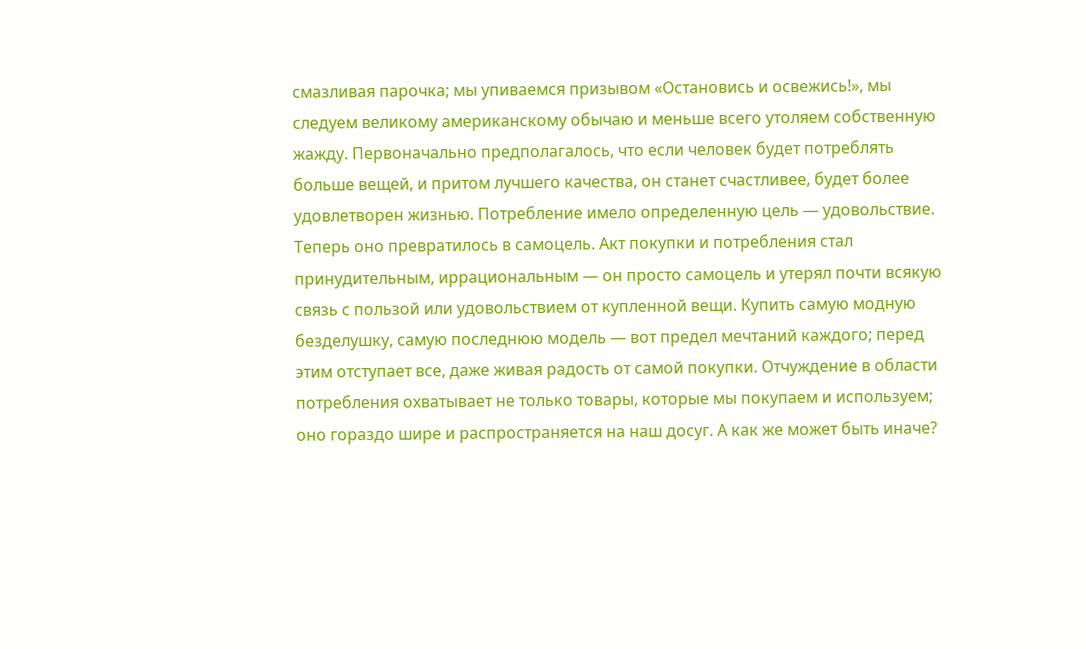смазливая парочка; мы упиваемся призывом «Остановись и освежись!», мы следуем великому американскому обычаю и меньше всего утоляем собственную жажду. Первоначально предполагалось, что если человек будет потреблять больше вещей, и притом лучшего качества, он станет счастливее, будет более удовлетворен жизнью. Потребление имело определенную цель — удовольствие. Теперь оно превратилось в самоцель. Акт покупки и потребления стал принудительным, иррациональным — он просто самоцель и утерял почти всякую связь с пользой или удовольствием от купленной вещи. Купить самую модную безделушку, самую последнюю модель — вот предел мечтаний каждого; перед этим отступает все, даже живая радость от самой покупки. Отчуждение в области потребления охватывает не только товары, которые мы покупаем и используем; оно гораздо шире и распространяется на наш досуг. А как же может быть иначе?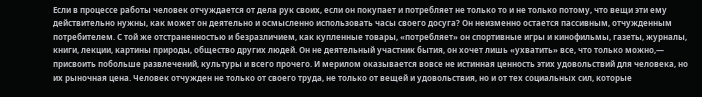Если в процессе работы человек отчуждается от дела рук своих, если он покупает и потребляет не только то и не только потому, что вещи эти ему действительно нужны, как может он деятельно и осмысленно использовать часы своего досуга? Он неизменно остается пассивным, отчужденным потребителем. С той же отстраненностью и безразличием, как купленные товары, «потребляет» он спортивные игры и кинофильмы, газеты, журналы, книги, лекции, картины природы, общество других людей. Он не деятельный участник бытия, он хочет лишь «ухватить» все, что только можно,— присвоить побольше развлечений, культуры и всего прочего. И мерилом оказывается вовсе не истинная ценность этих удовольствий для человека, но их рыночная цена. Человек отчужден не только от своего труда, не только от вещей и удовольствия, но и от тех социальных сил, которые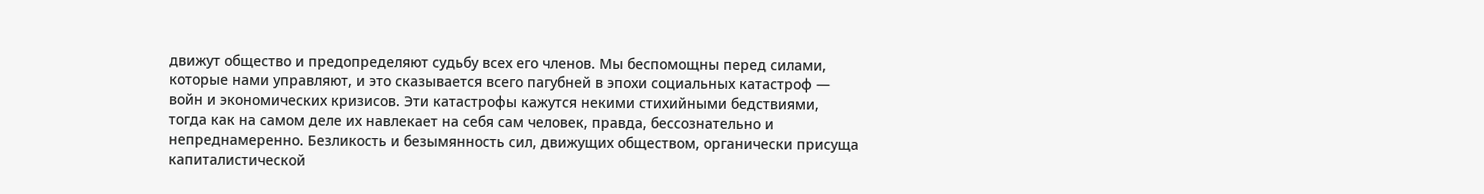движут общество и предопределяют судьбу всех его членов. Мы беспомощны перед силами, которые нами управляют, и это сказывается всего пагубней в эпохи социальных катастроф — войн и экономических кризисов. Эти катастрофы кажутся некими стихийными бедствиями, тогда как на самом деле их навлекает на себя сам человек, правда, бессознательно и непреднамеренно. Безликость и безымянность сил, движущих обществом, органически присуща капиталистической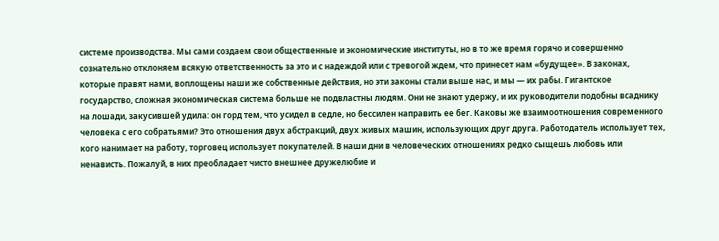системе производства. Мы сами создаем свои общественные и экономические институты, но в то же время горячо и совершенно сознательно отклоняем всякую ответственность за это и с надеждой или с тревогой ждем, что принесет нам «будущее». В законах, которые правят нами, воплощены наши же собственные действия, но эти законы стали выше нас, и мы — их рабы. Гигантское государство, сложная экономическая система больше не подвластны людям. Они не знают удержу, и их руководители подобны всаднику на лошади, закусившей удила: он горд тем, что усидел в седле, но бессилен направить ее бег. Каковы же взаимоотношения современного человека с его собратьями? Это отношения двух абстракций, двух живых машин, использующих друг друга. Работодатель использует тех, кого нанимает на работу, торговец использует покупателей. В наши дни в человеческих отношениях редко сыщешь любовь или ненависть. Пожалуй, в них преобладает чисто внешнее дружелюбие и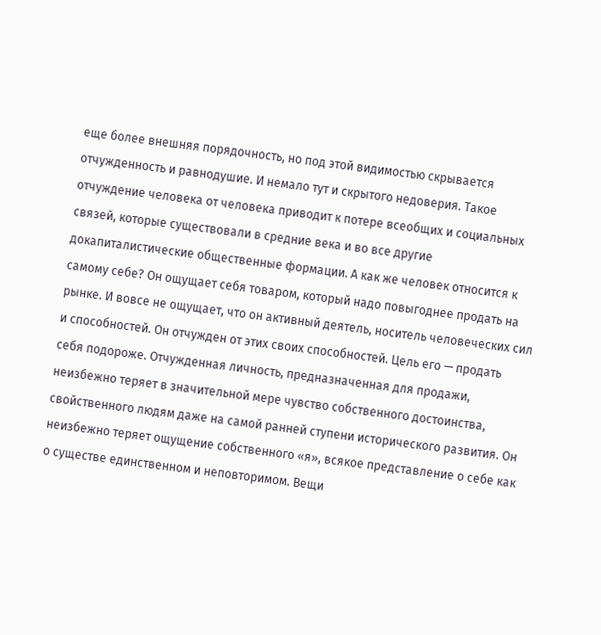еще более внешняя порядочность, но под этой видимостью скрывается отчужденность и равнодушие. И немало тут и скрытого недоверия. Такое отчуждение человека от человека приводит к потере всеобщих и социальных связей, которые существовали в средние века и во все другие докапиталистические общественные формации. А как же человек относится к самому себе? Он ощущает себя товаром, который надо повыгоднее продать на рынке. И вовсе не ощущает, что он активный деятель, носитель человеческих сил и способностей. Он отчужден от этих своих способностей. Цель его — продать себя подороже. Отчужденная личность, предназначенная для продажи, неизбежно теряет в значительной мере чувство собственного достоинства, свойственного людям даже на самой ранней ступени исторического развития. Он неизбежно теряет ощущение собственного «я», всякое представление о себе как о существе единственном и неповторимом. Вещи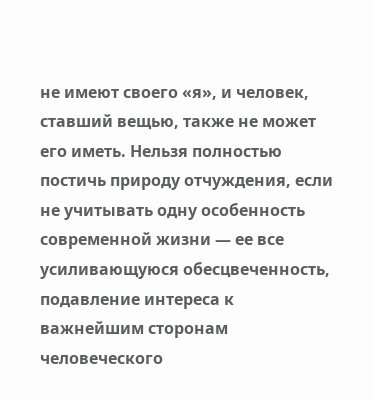не имеют своего «я», и человек, ставший вещью, также не может его иметь. Нельзя полностью постичь природу отчуждения, если не учитывать одну особенность современной жизни — ее все усиливающуюся обесцвеченность, подавление интереса к важнейшим сторонам человеческого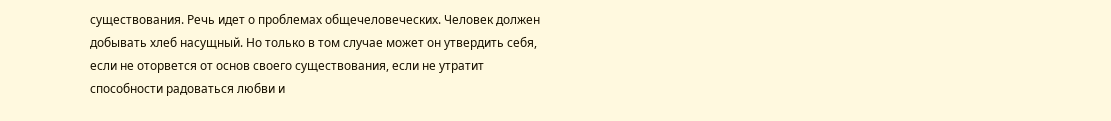существования. Речь идет о проблемах общечеловеческих. Человек должен добывать хлеб насущный. Но только в том случае может он утвердить себя, если не оторвется от основ своего существования, если не утратит способности радоваться любви и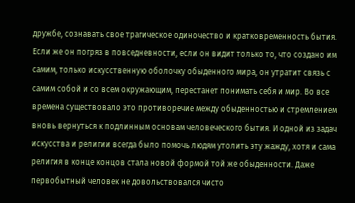дружбе, сознавать свое трагическое одиночество и кратковременность бытия. Если же он погряз в повседневности, если он видит только то, что создано им самим, только искусственную оболочку обыденного мира, он утратит связь с самим собой и со всем окружающим, перестанет понимать себя и мир. Во все времена существовало это противоречие между обыденностью и стремлением вновь вернуться к подлинным основам человеческого бытия. И одной из задач искусства и религии всегда было помочь людям утолить эту жажду, хотя и сама религия в конце концов стала новой формой той же обыденности. Даже первобытный человек не довольствовался чисто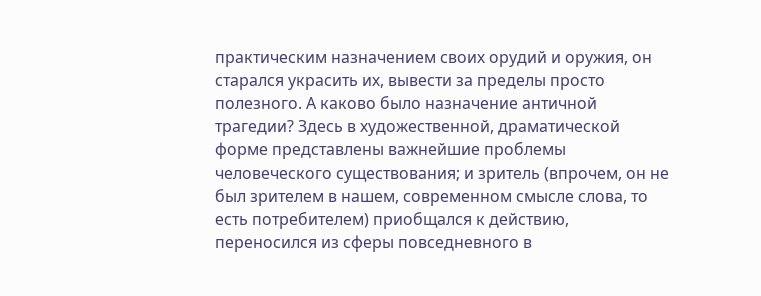практическим назначением своих орудий и оружия, он старался украсить их, вывести за пределы просто полезного. А каково было назначение античной трагедии? Здесь в художественной, драматической форме представлены важнейшие проблемы человеческого существования; и зритель (впрочем, он не был зрителем в нашем, современном смысле слова, то есть потребителем) приобщался к действию, переносился из сферы повседневного в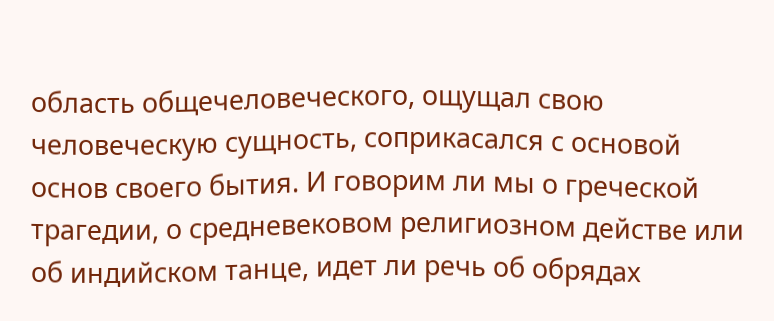область общечеловеческого, ощущал свою человеческую сущность, соприкасался с основой основ своего бытия. И говорим ли мы о греческой трагедии, о средневековом религиозном действе или об индийском танце, идет ли речь об обрядах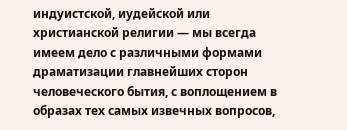индуистской, иудейской или христианской религии — мы всегда имеем дело с различными формами драматизации главнейших сторон человеческого бытия, с воплощением в образах тех самых извечных вопросов,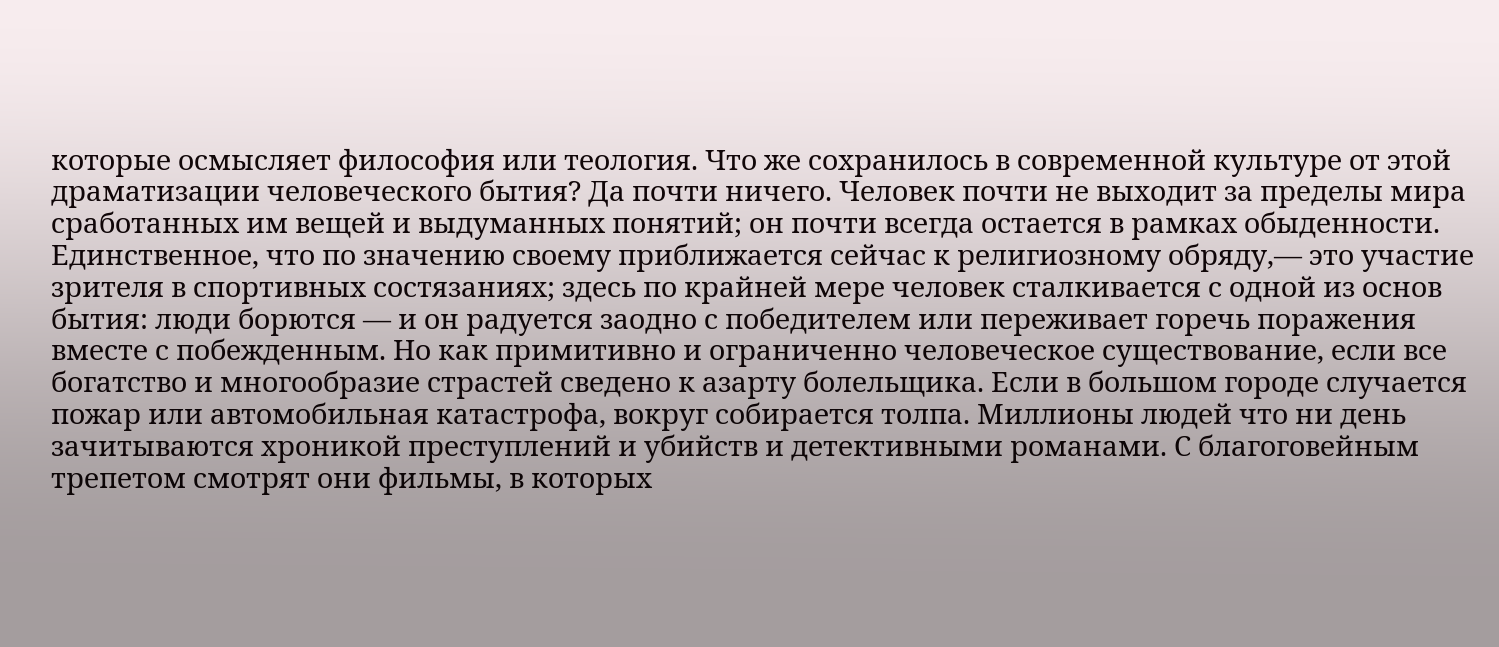которые осмысляет философия или теология. Что же сохранилось в современной культуре от этой драматизации человеческого бытия? Да почти ничего. Человек почти не выходит за пределы мира сработанных им вещей и выдуманных понятий; он почти всегда остается в рамках обыденности. Единственное, что по значению своему приближается сейчас к религиозному обряду,— это участие зрителя в спортивных состязаниях; здесь по крайней мере человек сталкивается с одной из основ бытия: люди борются — и он радуется заодно с победителем или переживает горечь поражения вместе с побежденным. Но как примитивно и ограниченно человеческое существование, если все богатство и многообразие страстей сведено к азарту болельщика. Если в большом городе случается пожар или автомобильная катастрофа, вокруг собирается толпа. Миллионы людей что ни день зачитываются хроникой преступлений и убийств и детективными романами. С благоговейным трепетом смотрят они фильмы, в которых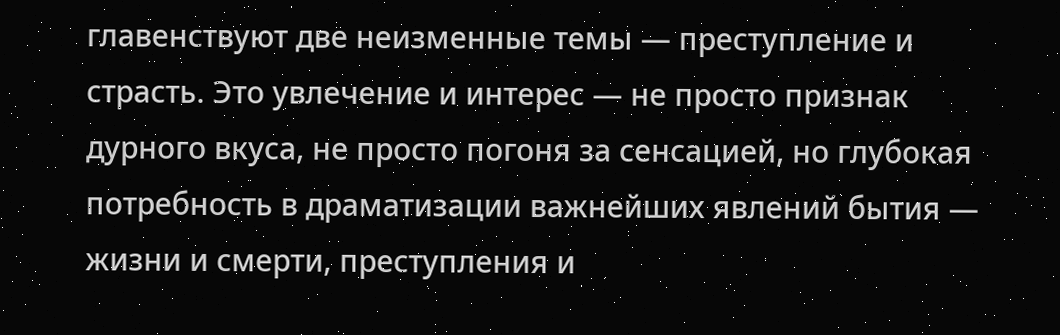главенствуют две неизменные темы — преступление и страсть. Это увлечение и интерес — не просто признак дурного вкуса, не просто погоня за сенсацией, но глубокая потребность в драматизации важнейших явлений бытия — жизни и смерти, преступления и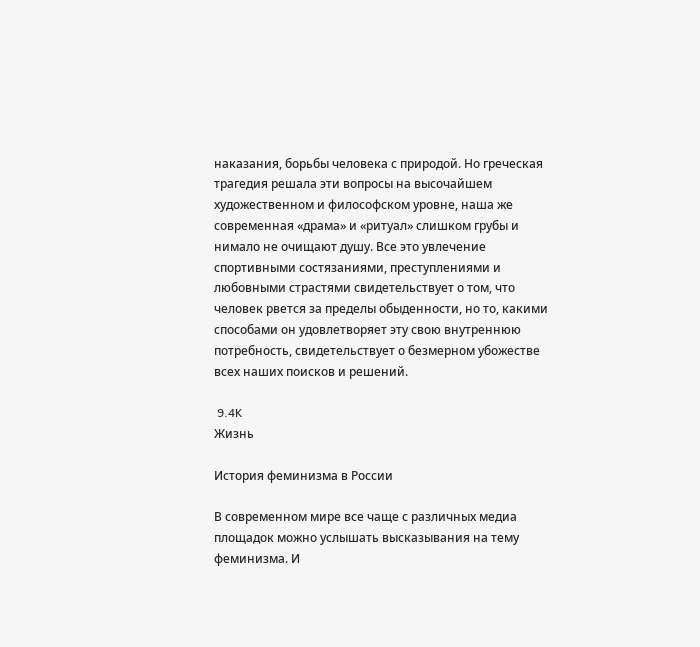наказания, борьбы человека с природой. Но греческая трагедия решала эти вопросы на высочайшем художественном и философском уровне, наша же современная «драма» и «ритуал» слишком грубы и нимало не очищают душу. Все это увлечение спортивными состязаниями, преступлениями и любовными страстями свидетельствует о том, что человек рвется за пределы обыденности, но то, какими способами он удовлетворяет эту свою внутреннюю потребность, свидетельствует о безмерном убожестве всех наших поисков и решений.

 9.4K
Жизнь

История феминизма в России

В современном мире все чаще с различных медиа площадок можно услышать высказывания на тему феминизма. И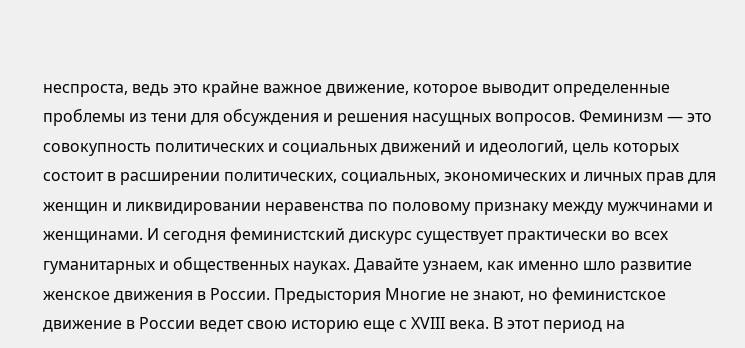неспроста, ведь это крайне важное движение, которое выводит определенные проблемы из тени для обсуждения и решения насущных вопросов. Феминизм — это совокупность политических и социальных движений и идеологий, цель которых состоит в расширении политических, социальных, экономических и личных прав для женщин и ликвидировании неравенства по половому признаку между мужчинами и женщинами. И сегодня феминистский дискурс существует практически во всех гуманитарных и общественных науках. Давайте узнаем, как именно шло развитие женское движения в России. Предыстория Многие не знают, но феминистское движение в России ведет свою историю еще с XVIII века. В этот период на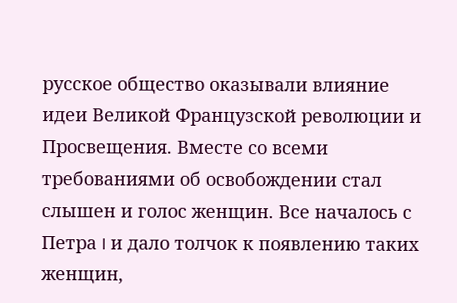русское общество оказывали влияние идеи Великой Французской революции и Просвещения. Вместе со всеми требованиями об освобождении стал слышен и голос женщин. Все началось с Петра I и дало толчок к появлению таких женщин,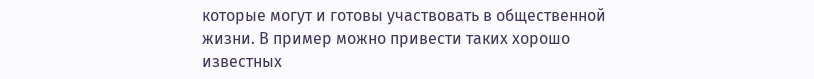которые могут и готовы участвовать в общественной жизни. В пример можно привести таких хорошо известных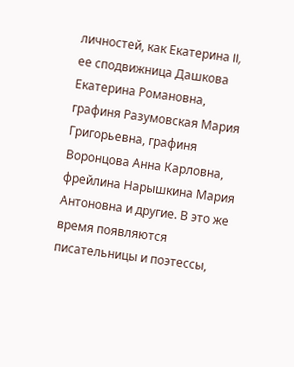личностей, как Екатерина II, ее сподвижница Дашкова Екатерина Романовна, графиня Разумовская Мария Григорьевна, графиня Воронцова Анна Карловна, фрейлина Нарышкина Мария Антоновна и другие. В это же время появляются писательницы и поэтессы,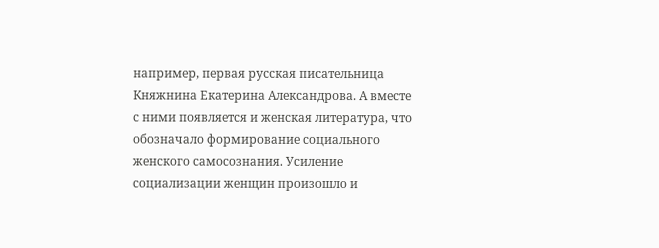например, первая русская писательница Княжнина Екатерина Александрова. А вместе с ними появляется и женская литература, что обозначало формирование социального женского самосознания. Усиление социализации женщин произошло и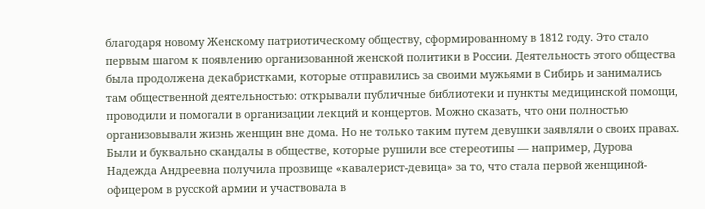благодаря новому Женскому патриотическому обществу, сформированному в 1812 году. Это стало первым шагом к появлению организованной женской политики в России. Деятельность этого общества была продолжена декабристками, которые отправились за своими мужьями в Сибирь и занимались там общественной деятельностью: открывали публичные библиотеки и пункты медицинской помощи, проводили и помогали в организации лекций и концертов. Можно сказать, что они полностью организовывали жизнь женщин вне дома. Но не только таким путем девушки заявляли о своих правах. Были и буквально скандалы в обществе, которые рушили все стереотипы — например, Дурова Надежда Андреевна получила прозвище «кавалерист-девица» за то, что стала первой женщиной-офицером в русской армии и участвовала в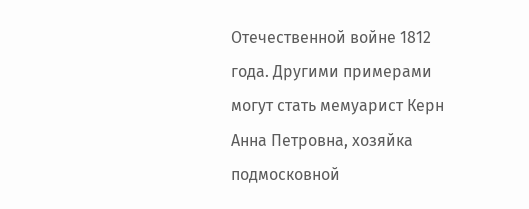Отечественной войне 1812 года. Другими примерами могут стать мемуарист Керн Анна Петровна, хозяйка подмосковной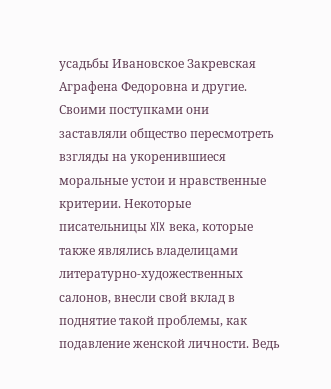усадьбы Ивановское Закревская Аграфена Федоровна и другие. Своими поступками они заставляли общество пересмотреть взгляды на укоренившиеся моральные устои и нравственные критерии. Некоторые писательницы XIX века, которые также являлись владелицами литературно-художественных салонов, внесли свой вклад в поднятие такой проблемы, как подавление женской личности. Ведь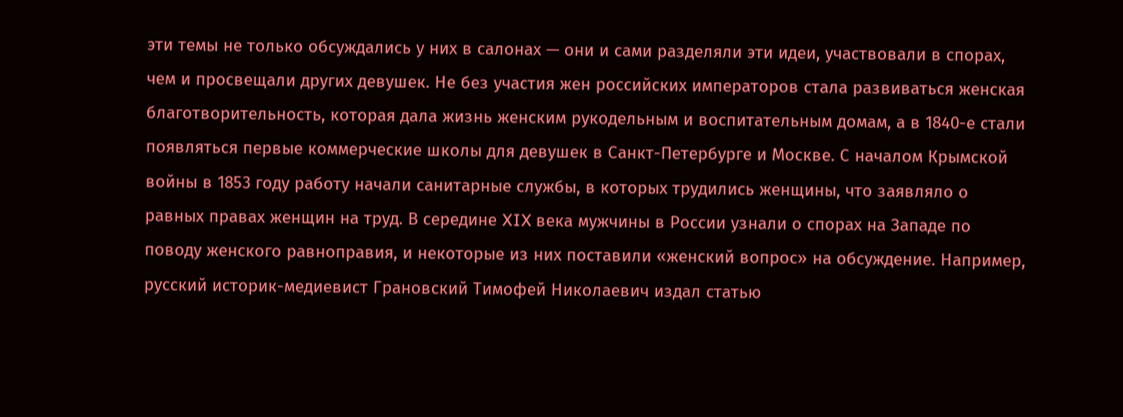эти темы не только обсуждались у них в салонах — они и сами разделяли эти идеи, участвовали в спорах, чем и просвещали других девушек. Не без участия жен российских императоров стала развиваться женская благотворительность, которая дала жизнь женским рукодельным и воспитательным домам, а в 1840-е стали появляться первые коммерческие школы для девушек в Санкт-Петербурге и Москве. С началом Крымской войны в 1853 году работу начали санитарные службы, в которых трудились женщины, что заявляло о равных правах женщин на труд. В середине XIX века мужчины в России узнали о спорах на Западе по поводу женского равноправия, и некоторые из них поставили «женский вопрос» на обсуждение. Например, русский историк-медиевист Грановский Тимофей Николаевич издал статью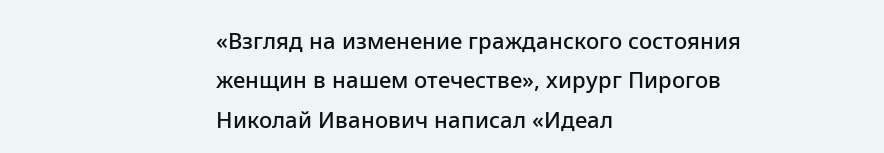«Взгляд на изменение гражданского состояния женщин в нашем отечестве», хирург Пирогов Николай Иванович написал «Идеал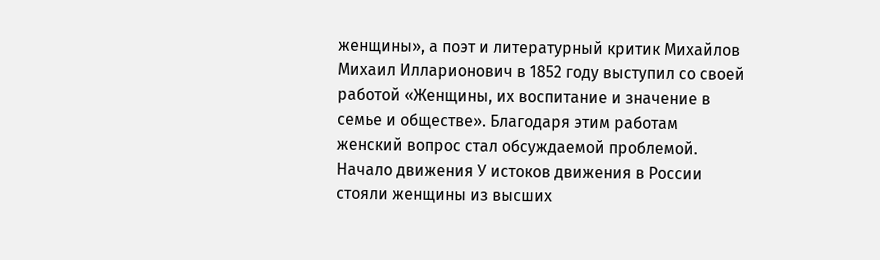женщины», а поэт и литературный критик Михайлов Михаил Илларионович в 1852 году выступил со своей работой «Женщины, их воспитание и значение в семье и обществе». Благодаря этим работам женский вопрос стал обсуждаемой проблемой. Начало движения У истоков движения в России стояли женщины из высших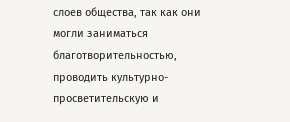слоев общества, так как они могли заниматься благотворительностью, проводить культурно-просветительскую и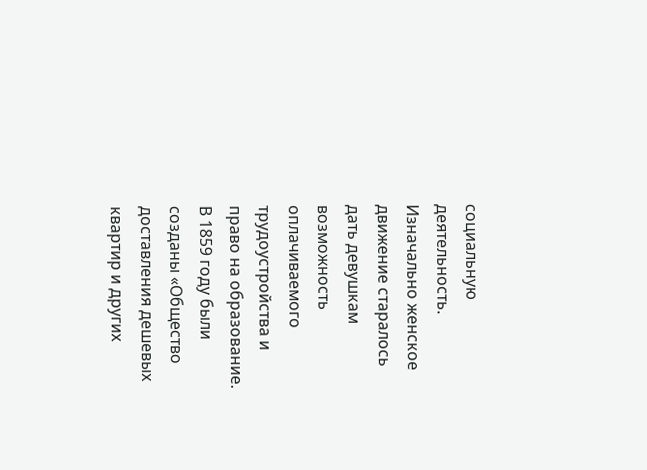социальную деятельность. Изначально женское движение старалось дать девушкам возможность оплачиваемого трудоустройства и право на образование. В 1859 году были созданы «Общество доставления дешевых квартир и других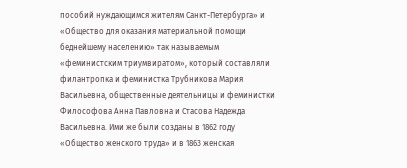пособий нуждающимся жителям Санкт-Петербурга» и «Общество для оказания материальной помощи беднейшему населению» так называемым «феминистским триумвиратом», который составляли филантропка и феминистка Трубникова Мария Васильевна, общественные деятельницы и феминистки Философова Анна Павловна и Стасова Надежда Васильевна. Ими же были созданы в 1862 году «Общество женского труда» и в 1863 женская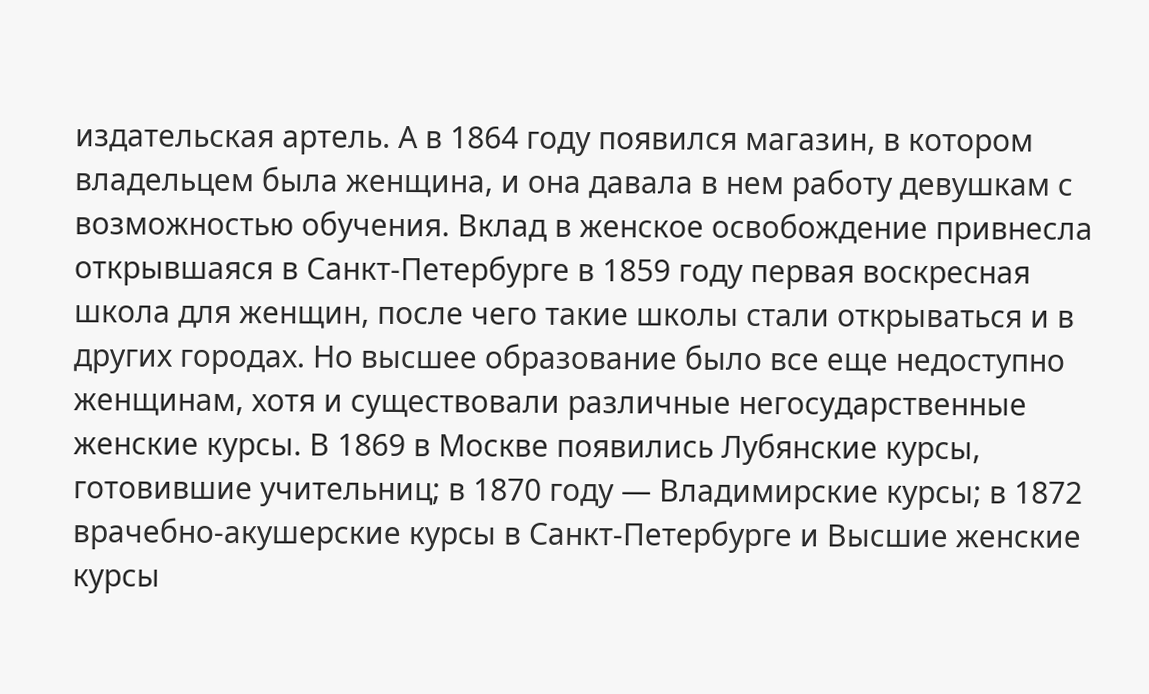издательская артель. А в 1864 году появился магазин, в котором владельцем была женщина, и она давала в нем работу девушкам с возможностью обучения. Вклад в женское освобождение привнесла открывшаяся в Санкт-Петербурге в 1859 году первая воскресная школа для женщин, после чего такие школы стали открываться и в других городах. Но высшее образование было все еще недоступно женщинам, хотя и существовали различные негосударственные женские курсы. В 1869 в Москве появились Лубянские курсы, готовившие учительниц; в 1870 году — Владимирские курсы; в 1872 врачебно-акушерские курсы в Санкт-Петербурге и Высшие женские курсы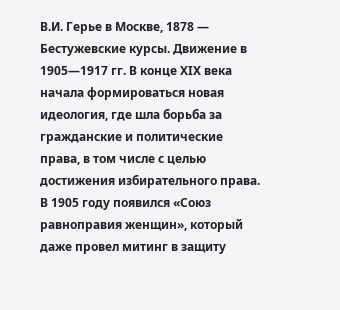В.И. Герье в Москве, 1878 — Бестужевские курсы. Движение в 1905—1917 гг. В конце XIX века начала формироваться новая идеология, где шла борьба за гражданские и политические права, в том числе с целью достижения избирательного права. В 1905 году появился «Союз равноправия женщин», который даже провел митинг в защиту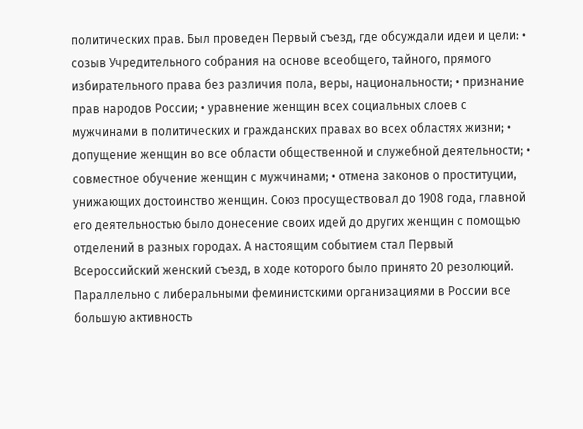политических прав. Был проведен Первый съезд, где обсуждали идеи и цели: • созыв Учредительного собрания на основе всеобщего, тайного, прямого избирательного права без различия пола, веры, национальности; • признание прав народов России; • уравнение женщин всех социальных слоев с мужчинами в политических и гражданских правах во всех областях жизни; • допущение женщин во все области общественной и служебной деятельности; • совместное обучение женщин с мужчинами; • отмена законов о проституции, унижающих достоинство женщин. Союз просуществовал до 1908 года, главной его деятельностью было донесение своих идей до других женщин с помощью отделений в разных городах. А настоящим событием стал Первый Всероссийский женский съезд, в ходе которого было принято 20 резолюций. Параллельно с либеральными феминистскими организациями в России все большую активность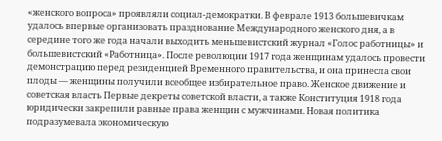«женского вопроса» проявляли социал-демократки. В феврале 1913 большевичкам удалось впервые организовать празднование Международного женского дня, а в середине того же года начали выходить меньшевистский журнал «Голос работницы» и большевистский «Работница». После революции 1917 года женщинам удалось провести демонстрацию перед резиденцией Временного правительства, и она принесла свои плоды — женщины получили всеобщее избирательное право. Женское движение и советская власть Первые декреты советской власти, а также Конституция 1918 года юридически закрепили равные права женщин с мужчинами. Новая политика подразумевала экономическую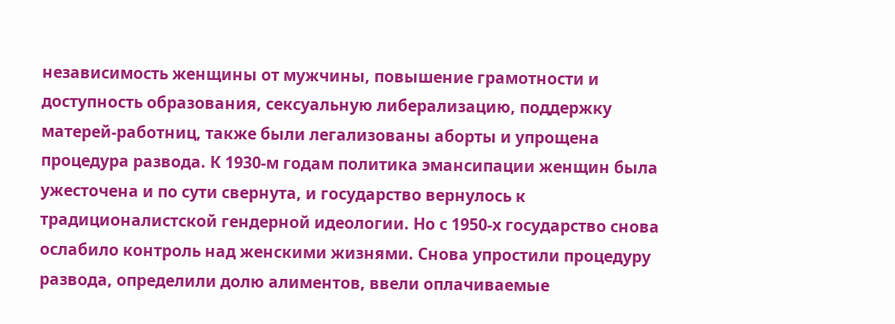независимость женщины от мужчины, повышение грамотности и доступность образования, сексуальную либерализацию, поддержку матерей-работниц, также были легализованы аборты и упрощена процедура развода. К 1930-м годам политика эмансипации женщин была ужесточена и по сути свернута, и государство вернулось к традиционалистской гендерной идеологии. Но с 1950-х государство снова ослабило контроль над женскими жизнями. Снова упростили процедуру развода, определили долю алиментов, ввели оплачиваемые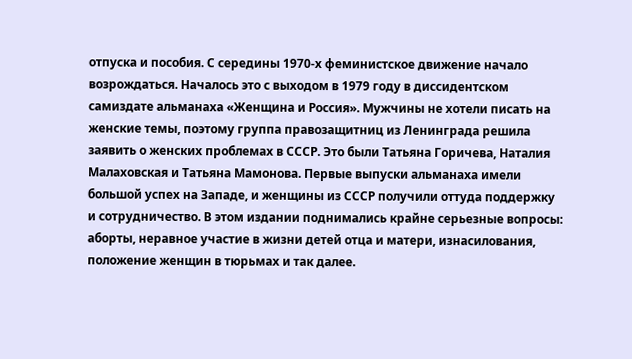отпуска и пособия. С середины 1970-х феминистское движение начало возрождаться. Началось это с выходом в 1979 году в диссидентском самиздате альманаха «Женщина и Россия». Мужчины не хотели писать на женские темы, поэтому группа правозащитниц из Ленинграда решила заявить о женских проблемах в СССР. Это были Татьяна Горичева, Наталия Малаховская и Татьяна Мамонова. Первые выпуски альманаха имели большой успех на Западе, и женщины из СССР получили оттуда поддержку и сотрудничество. В этом издании поднимались крайне серьезные вопросы: аборты, неравное участие в жизни детей отца и матери, изнасилования, положение женщин в тюрьмах и так далее.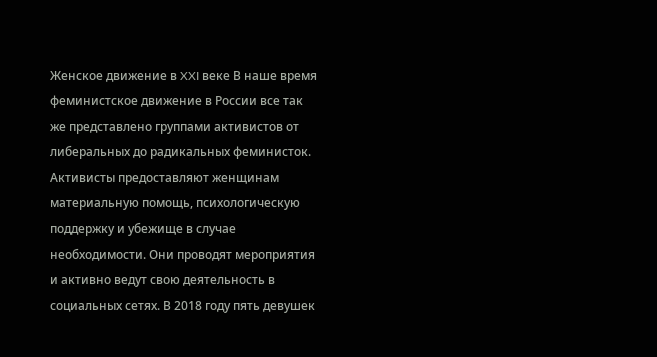Женское движение в XXI веке В наше время феминистское движение в России все так же представлено группами активистов от либеральных до радикальных феминисток. Активисты предоставляют женщинам материальную помощь, психологическую поддержку и убежище в случае необходимости. Они проводят мероприятия и активно ведут свою деятельность в социальных сетях. В 2018 году пять девушек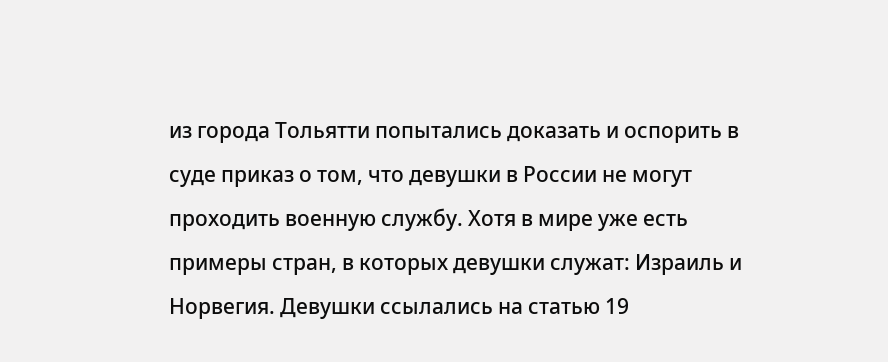из города Тольятти попытались доказать и оспорить в суде приказ о том, что девушки в России не могут проходить военную службу. Хотя в мире уже есть примеры стран, в которых девушки служат: Израиль и Норвегия. Девушки ссылались на статью 19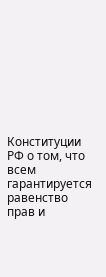Конституции РФ о том, что всем гарантируется равенство прав и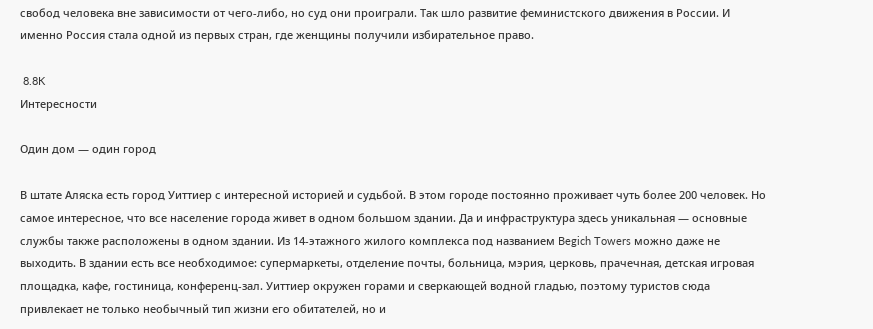свобод человека вне зависимости от чего-либо, но суд они проиграли. Так шло развитие феминистского движения в России. И именно Россия стала одной из первых стран, где женщины получили избирательное право.

 8.8K
Интересности

Один дом — один город

В штате Аляска есть город Уиттиер с интересной историей и судьбой. В этом городе постоянно проживает чуть более 200 человек. Но самое интересное, что все население города живет в одном большом здании. Да и инфраструктура здесь уникальная — основные службы также расположены в одном здании. Из 14-этажного жилого комплекса под названием Begich Towers можно даже не выходить. В здании есть все необходимое: супермаркеты, отделение почты, больница, мэрия, церковь, прачечная, детская игровая площадка, кафе, гостиница, конференц-зал. Уиттиер окружен горами и сверкающей водной гладью, поэтому туристов сюда привлекает не только необычный тип жизни его обитателей, но и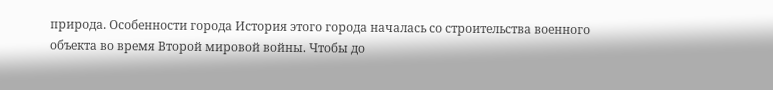природа. Особенности города История этого города началась со строительства военного объекта во время Второй мировой войны. Чтобы до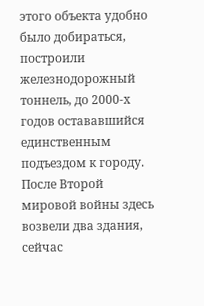этого объекта удобно было добираться, построили железнодорожный тоннель, до 2000-х годов остававшийся единственным подъездом к городу. После Второй мировой войны здесь возвели два здания, сейчас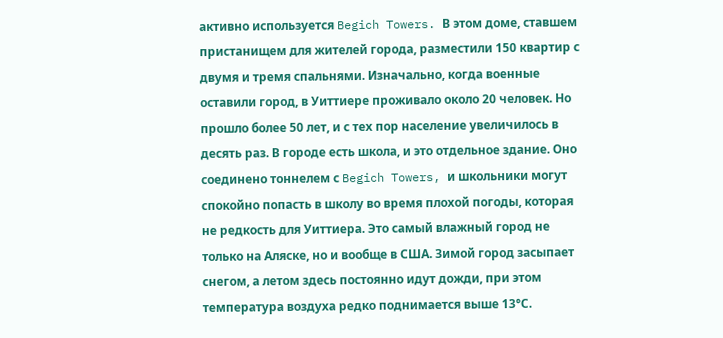активно используется Begich Towers. В этом доме, ставшем пристанищем для жителей города, разместили 150 квартир с двумя и тремя спальнями. Изначально, когда военные оставили город, в Уиттиере проживало около 20 человек. Но прошло более 50 лет, и с тех пор население увеличилось в десять раз. В городе есть школа, и это отдельное здание. Оно соединено тоннелем с Begich Towers, и школьники могут спокойно попасть в школу во время плохой погоды, которая не редкость для Уиттиера. Это самый влажный город не только на Аляске, но и вообще в США. Зимой город засыпает снегом, а летом здесь постоянно идут дожди, при этом температура воздуха редко поднимается выше 13°С.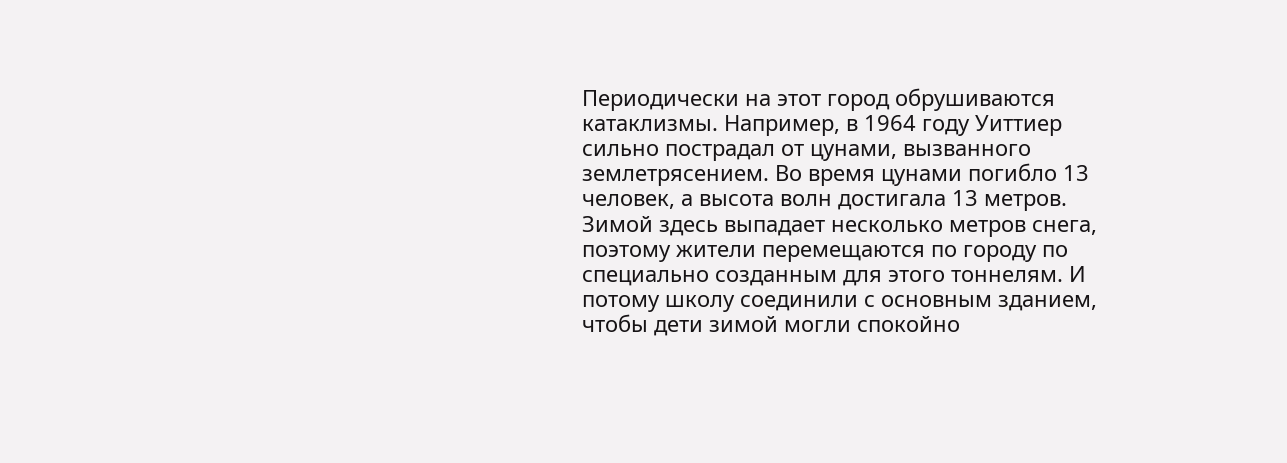Периодически на этот город обрушиваются катаклизмы. Например, в 1964 году Уиттиер сильно пострадал от цунами, вызванного землетрясением. Во время цунами погибло 13 человек, а высота волн достигала 13 метров. Зимой здесь выпадает несколько метров снега, поэтому жители перемещаются по городу по специально созданным для этого тоннелям. И потому школу соединили с основным зданием, чтобы дети зимой могли спокойно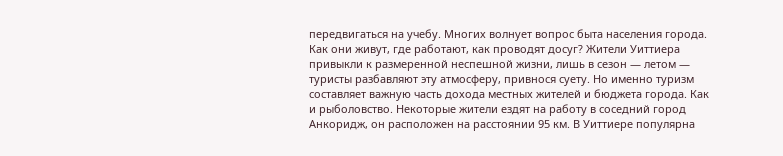передвигаться на учебу. Многих волнует вопрос быта населения города. Как они живут, где работают, как проводят досуг? Жители Уиттиера привыкли к размеренной неспешной жизни, лишь в сезон — летом — туристы разбавляют эту атмосферу, привнося суету. Но именно туризм составляет важную часть дохода местных жителей и бюджета города. Как и рыболовство. Некоторые жители ездят на работу в соседний город Анкоридж, он расположен на расстоянии 95 км. В Уиттиере популярна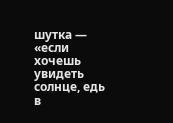шутка — «если хочешь увидеть солнце, едь в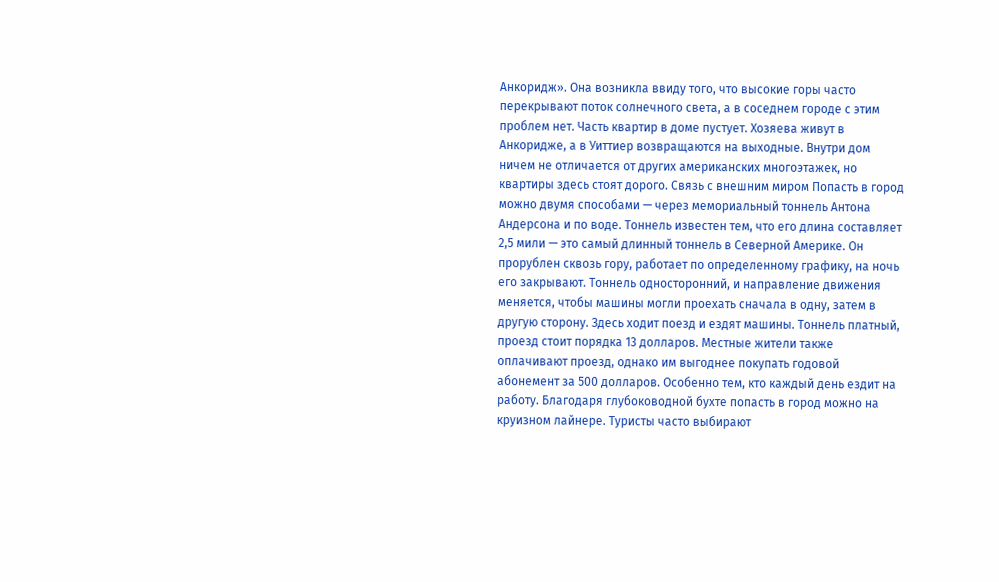Анкоридж». Она возникла ввиду того, что высокие горы часто перекрывают поток солнечного света, а в соседнем городе с этим проблем нет. Часть квартир в доме пустует. Хозяева живут в Анкоридже, а в Уиттиер возвращаются на выходные. Внутри дом ничем не отличается от других американских многоэтажек, но квартиры здесь стоят дорого. Связь с внешним миром Попасть в город можно двумя способами — через мемориальный тоннель Антона Андерсона и по воде. Тоннель известен тем, что его длина составляет 2,5 мили — это самый длинный тоннель в Северной Америке. Он прорублен сквозь гору, работает по определенному графику, на ночь его закрывают. Тоннель односторонний, и направление движения меняется, чтобы машины могли проехать сначала в одну, затем в другую сторону. Здесь ходит поезд и ездят машины. Тоннель платный, проезд стоит порядка 13 долларов. Местные жители также оплачивают проезд, однако им выгоднее покупать годовой абонемент за 500 долларов. Особенно тем, кто каждый день ездит на работу. Благодаря глубоководной бухте попасть в город можно на круизном лайнере. Туристы часто выбирают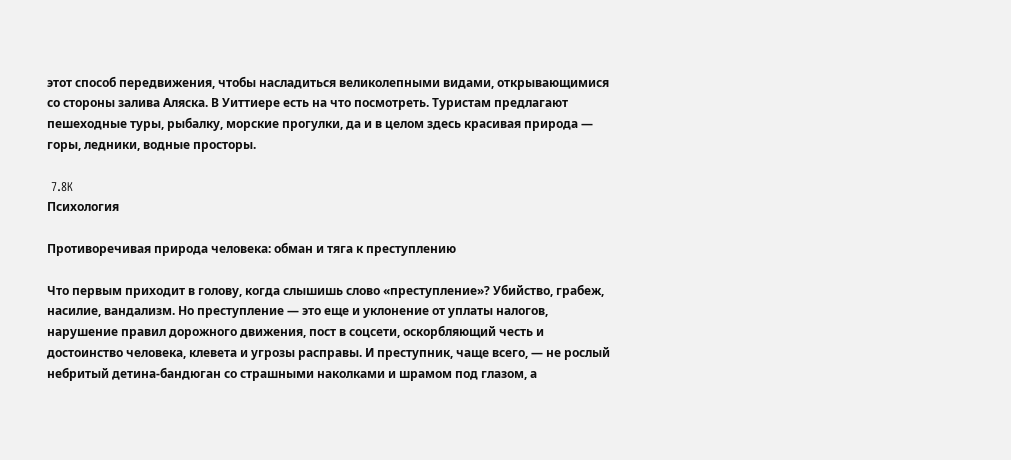этот способ передвижения, чтобы насладиться великолепными видами, открывающимися со стороны залива Аляска. В Уиттиере есть на что посмотреть. Туристам предлагают пешеходные туры, рыбалку, морские прогулки, да и в целом здесь красивая природа — горы, ледники, водные просторы.

 7.8K
Психология

Противоречивая природа человека: обман и тяга к преступлению

Что первым приходит в голову, когда слышишь слово «преступление»? Убийство, грабеж, насилие, вандализм. Но преступление — это еще и уклонение от уплаты налогов, нарушение правил дорожного движения, пост в соцсети, оскорбляющий честь и достоинство человека, клевета и угрозы расправы. И преступник, чаще всего, — не рослый небритый детина-бандюган со страшными наколками и шрамом под глазом, а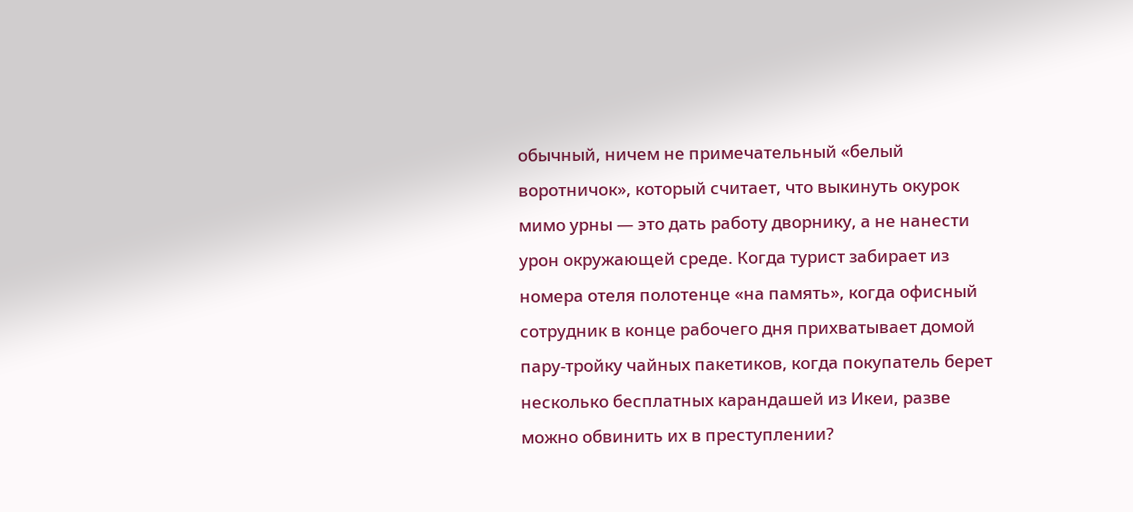обычный, ничем не примечательный «белый воротничок», который считает, что выкинуть окурок мимо урны — это дать работу дворнику, а не нанести урон окружающей среде. Когда турист забирает из номера отеля полотенце «на память», когда офисный сотрудник в конце рабочего дня прихватывает домой пару-тройку чайных пакетиков, когда покупатель берет несколько бесплатных карандашей из Икеи, разве можно обвинить их в преступлении?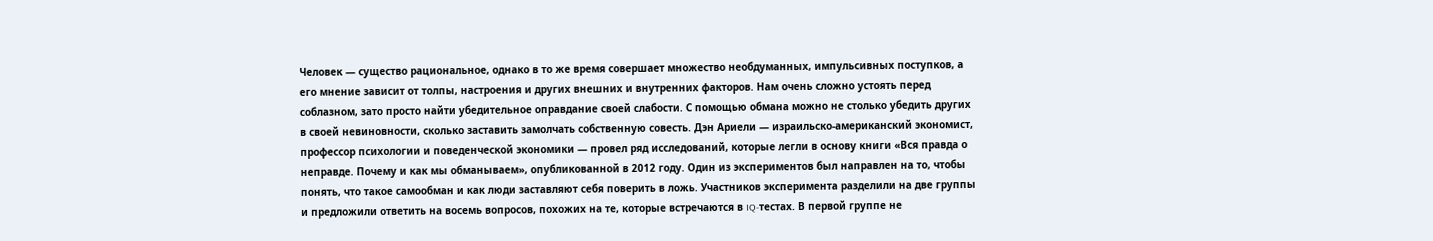Человек — существо рациональное, однако в то же время совершает множество необдуманных, импульсивных поступков, а его мнение зависит от толпы, настроения и других внешних и внутренних факторов. Нам очень сложно устоять перед соблазном, зато просто найти убедительное оправдание своей слабости. С помощью обмана можно не столько убедить других в своей невиновности, сколько заставить замолчать собственную совесть. Дэн Ариели — израильско-американский экономист, профессор психологии и поведенческой экономики — провел ряд исследований, которые легли в основу книги «Вся правда о неправде. Почему и как мы обманываем», опубликованной в 2012 году. Один из экспериментов был направлен на то, чтобы понять, что такое самообман и как люди заставляют себя поверить в ложь. Участников эксперимента разделили на две группы и предложили ответить на восемь вопросов, похожих на те, которые встречаются в IQ-тестах. В первой группе не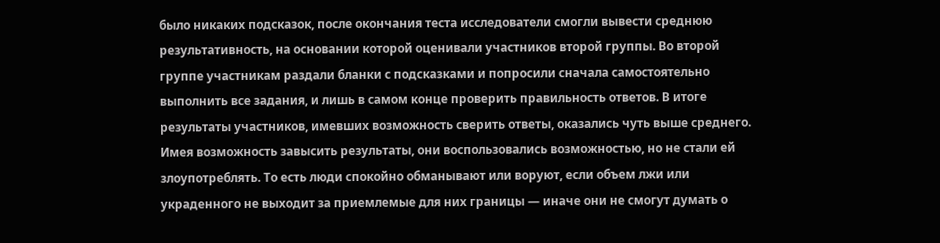было никаких подсказок, после окончания теста исследователи смогли вывести среднюю результативность, на основании которой оценивали участников второй группы. Во второй группе участникам раздали бланки с подсказками и попросили сначала самостоятельно выполнить все задания, и лишь в самом конце проверить правильность ответов. В итоге результаты участников, имевших возможность сверить ответы, оказались чуть выше среднего. Имея возможность завысить результаты, они воспользовались возможностью, но не стали ей злоупотреблять. То есть люди спокойно обманывают или воруют, если объем лжи или украденного не выходит за приемлемые для них границы — иначе они не смогут думать о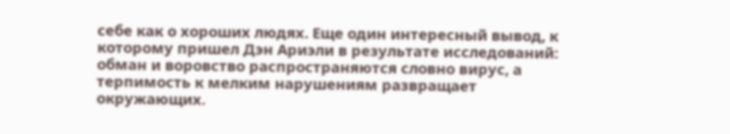себе как о хороших людях. Еще один интересный вывод, к которому пришел Дэн Ариэли в результате исследований: обман и воровство распространяются словно вирус, а терпимость к мелким нарушениям развращает окружающих.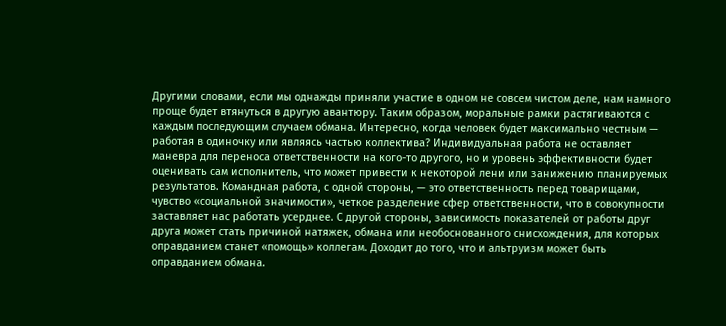Другими словами, если мы однажды приняли участие в одном не совсем чистом деле, нам намного проще будет втянуться в другую авантюру. Таким образом, моральные рамки растягиваются с каждым последующим случаем обмана. Интересно, когда человек будет максимально честным — работая в одиночку или являясь частью коллектива? Индивидуальная работа не оставляет маневра для переноса ответственности на кого-то другого, но и уровень эффективности будет оценивать сам исполнитель, что может привести к некоторой лени или занижению планируемых результатов. Командная работа, с одной стороны, — это ответственность перед товарищами, чувство «социальной значимости», четкое разделение сфер ответственности, что в совокупности заставляет нас работать усерднее. С другой стороны, зависимость показателей от работы друг друга может стать причиной натяжек, обмана или необоснованного снисхождения, для которых оправданием станет «помощь» коллегам. Доходит до того, что и альтруизм может быть оправданием обмана.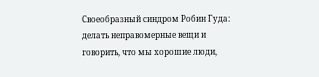Своеобразный синдром Робин Гуда: делать неправомерные вещи и говорить, что мы хорошие люди,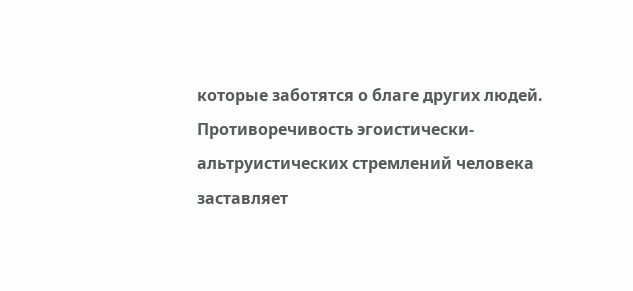которые заботятся о благе других людей. Противоречивость эгоистически-альтруистических стремлений человека заставляет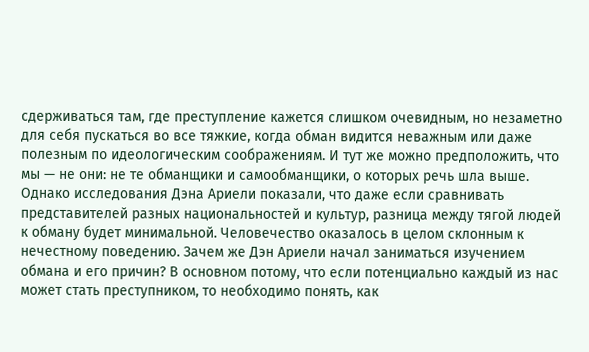сдерживаться там, где преступление кажется слишком очевидным, но незаметно для себя пускаться во все тяжкие, когда обман видится неважным или даже полезным по идеологическим соображениям. И тут же можно предположить, что мы — не они: не те обманщики и самообманщики, о которых речь шла выше. Однако исследования Дэна Ариели показали, что даже если сравнивать представителей разных национальностей и культур, разница между тягой людей к обману будет минимальной. Человечество оказалось в целом склонным к нечестному поведению. Зачем же Дэн Ариели начал заниматься изучением обмана и его причин? В основном потому, что если потенциально каждый из нас может стать преступником, то необходимо понять, как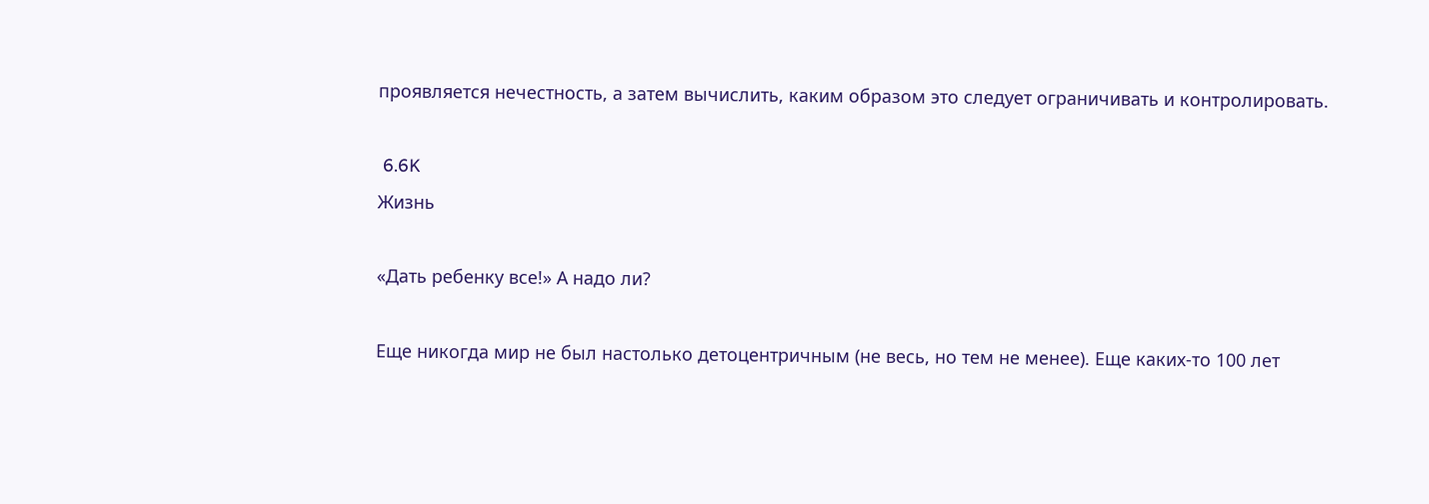проявляется нечестность, а затем вычислить, каким образом это следует ограничивать и контролировать.

 6.6K
Жизнь

«Дать ребенку все!» А надо ли?

Еще никогда мир не был настолько детоцентричным (не весь, но тем не менее). Еще каких-то 100 лет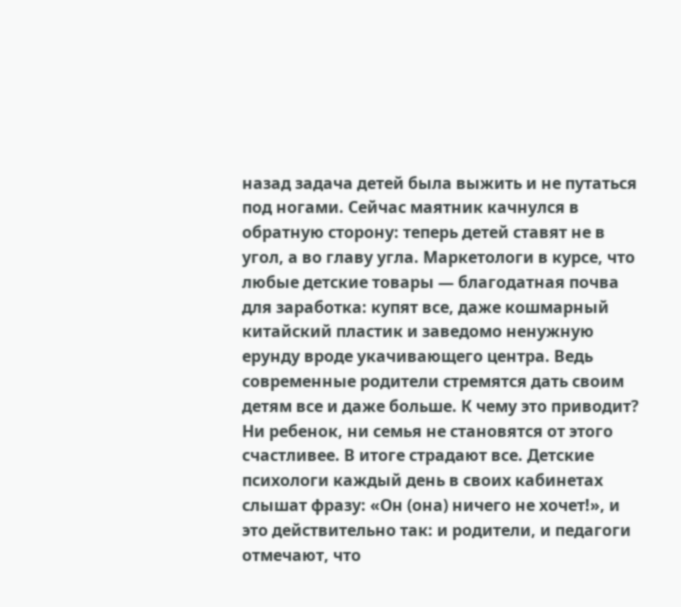назад задача детей была выжить и не путаться под ногами. Сейчас маятник качнулся в обратную сторону: теперь детей ставят не в угол, а во главу угла. Маркетологи в курсе, что любые детские товары — благодатная почва для заработка: купят все, даже кошмарный китайский пластик и заведомо ненужную ерунду вроде укачивающего центра. Ведь современные родители стремятся дать своим детям все и даже больше. К чему это приводит? Ни ребенок, ни семья не становятся от этого счастливее. В итоге страдают все. Детские психологи каждый день в своих кабинетах слышат фразу: «Он (она) ничего не хочет!», и это действительно так: и родители, и педагоги отмечают, что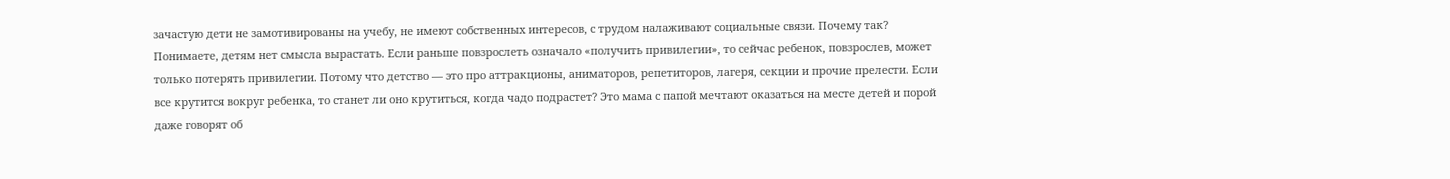зачастую дети не замотивированы на учебу, не имеют собственных интересов, с трудом налаживают социальные связи. Почему так? Понимаете, детям нет смысла вырастать. Если раньше повзрослеть означало «получить привилегии», то сейчас ребенок, повзрослев, может только потерять привилегии. Потому что детство — это про аттракционы, аниматоров, репетиторов, лагеря, секции и прочие прелести. Если все крутится вокруг ребенка, то станет ли оно крутиться, когда чадо подрастет? Это мама с папой мечтают оказаться на месте детей и порой даже говорят об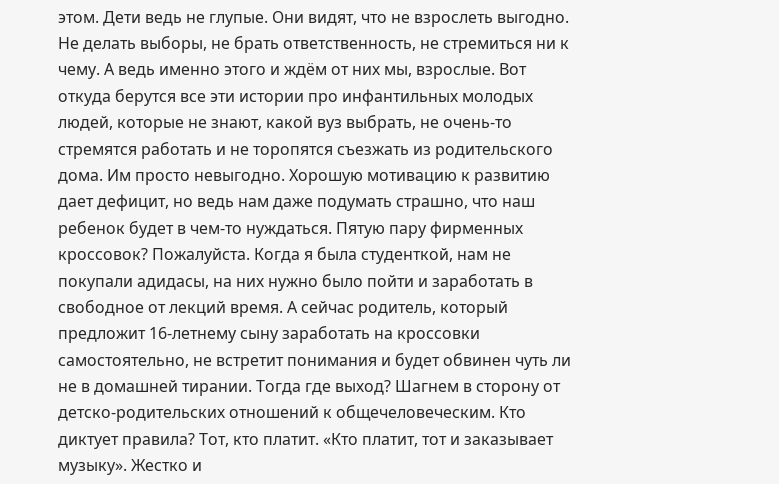этом. Дети ведь не глупые. Они видят, что не взрослеть выгодно. Не делать выборы, не брать ответственность, не стремиться ни к чему. А ведь именно этого и ждём от них мы, взрослые. Вот откуда берутся все эти истории про инфантильных молодых людей, которые не знают, какой вуз выбрать, не очень-то стремятся работать и не торопятся съезжать из родительского дома. Им просто невыгодно. Хорошую мотивацию к развитию дает дефицит, но ведь нам даже подумать страшно, что наш ребенок будет в чем-то нуждаться. Пятую пару фирменных кроссовок? Пожалуйста. Когда я была студенткой, нам не покупали адидасы, на них нужно было пойти и заработать в свободное от лекций время. А сейчас родитель, который предложит 16-летнему сыну заработать на кроссовки самостоятельно, не встретит понимания и будет обвинен чуть ли не в домашней тирании. Тогда где выход? Шагнем в сторону от детско-родительских отношений к общечеловеческим. Кто диктует правила? Тот, кто платит. «Кто платит, тот и заказывает музыку». Жестко и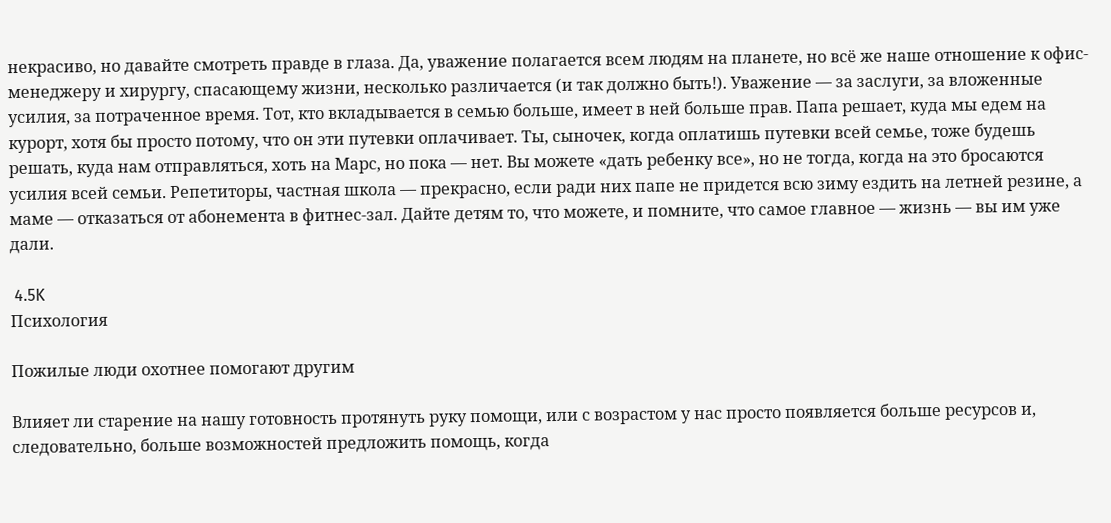некрасиво, но давайте смотреть правде в глаза. Да, уважение полагается всем людям на планете, но всё же наше отношение к офис-менеджеру и хирургу, спасающему жизни, несколько различается (и так должно быть!). Уважение — за заслуги, за вложенные усилия, за потраченное время. Тот, кто вкладывается в семью больше, имеет в ней больше прав. Папа решает, куда мы едем на курорт, хотя бы просто потому, что он эти путевки оплачивает. Ты, сыночек, когда оплатишь путевки всей семье, тоже будешь решать, куда нам отправляться, хоть на Марс, но пока — нет. Вы можете «дать ребенку все», но не тогда, когда на это бросаются усилия всей семьи. Репетиторы, частная школа — прекрасно, если ради них папе не придется всю зиму ездить на летней резине, а маме — отказаться от абонемента в фитнес-зал. Дайте детям то, что можете, и помните, что самое главное — жизнь — вы им уже дали.

 4.5K
Психология

Пожилые люди охотнее помогают другим

Влияет ли старение на нашу готовность протянуть руку помощи, или с возрастом у нас просто появляется больше ресурсов и, следовательно, больше возможностей предложить помощь, когда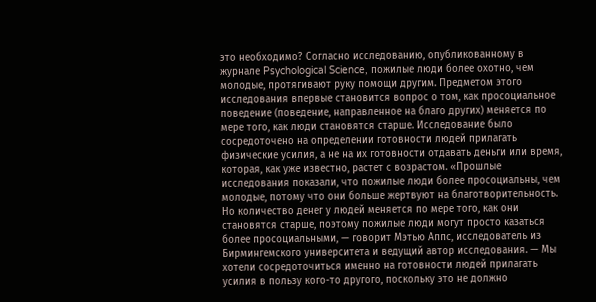это необходимо? Согласно исследованию, опубликованному в журнале Psychological Science, пожилые люди более охотно, чем молодые, протягивают руку помощи другим. Предметом этого исследования впервые становится вопрос о том, как просоциальное поведение (поведение, направленное на благо других) меняется по мере того, как люди становятся старше. Исследование было сосредоточено на определении готовности людей прилагать физические усилия, а не на их готовности отдавать деньги или время, которая, как уже известно, растет с возрастом. «Прошлые исследования показали, что пожилые люди более просоциальны, чем молодые, потому что они больше жертвуют на благотворительность. Но количество денег у людей меняется по мере того, как они становятся старше, поэтому пожилые люди могут просто казаться более просоциальными, — говорит Мэтью Аппс, исследователь из Бирмингемского университета и ведущий автор исследования. — Мы хотели сосредоточиться именно на готовности людей прилагать усилия в пользу кого-то другого, поскольку это не должно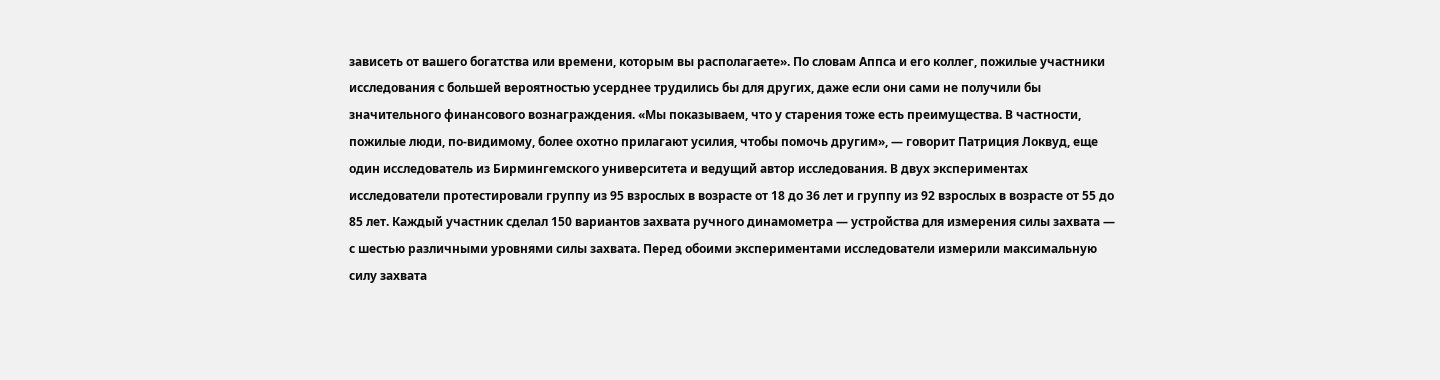зависеть от вашего богатства или времени, которым вы располагаете». По словам Аппса и его коллег, пожилые участники исследования с большей вероятностью усерднее трудились бы для других, даже если они сами не получили бы значительного финансового вознаграждения. «Мы показываем, что у старения тоже есть преимущества. В частности, пожилые люди, по-видимому, более охотно прилагают усилия, чтобы помочь другим», — говорит Патриция Локвуд, еще один исследователь из Бирмингемского университета и ведущий автор исследования. В двух экспериментах исследователи протестировали группу из 95 взрослых в возрасте от 18 до 36 лет и группу из 92 взрослых в возрасте от 55 до 85 лет. Каждый участник сделал 150 вариантов захвата ручного динамометра — устройства для измерения силы захвата — с шестью различными уровнями силы захвата. Перед обоими экспериментами исследователи измерили максимальную силу захвата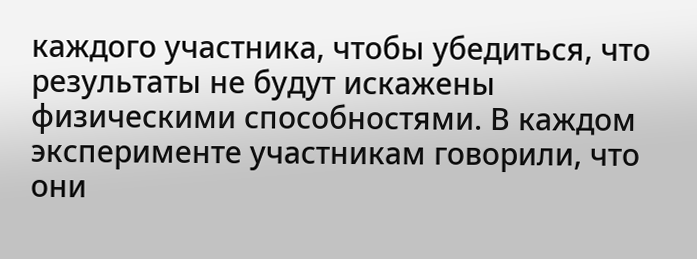каждого участника, чтобы убедиться, что результаты не будут искажены физическими способностями. В каждом эксперименте участникам говорили, что они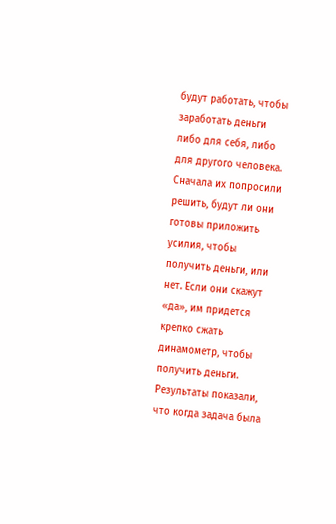будут работать, чтобы заработать деньги либо для себя, либо для другого человека. Сначала их попросили решить, будут ли они готовы приложить усилия, чтобы получить деньги, или нет. Если они скажут «да», им придется крепко сжать динамометр, чтобы получить деньги. Результаты показали, что когда задача была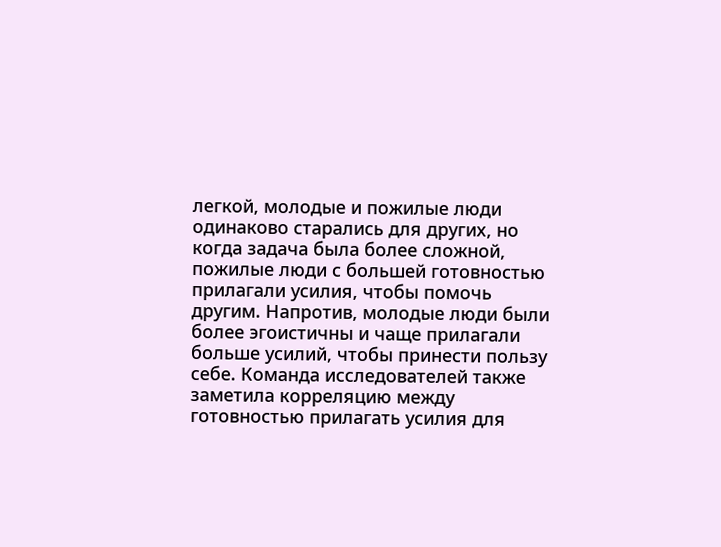легкой, молодые и пожилые люди одинаково старались для других, но когда задача была более сложной, пожилые люди с большей готовностью прилагали усилия, чтобы помочь другим. Напротив, молодые люди были более эгоистичны и чаще прилагали больше усилий, чтобы принести пользу себе. Команда исследователей также заметила корреляцию между готовностью прилагать усилия для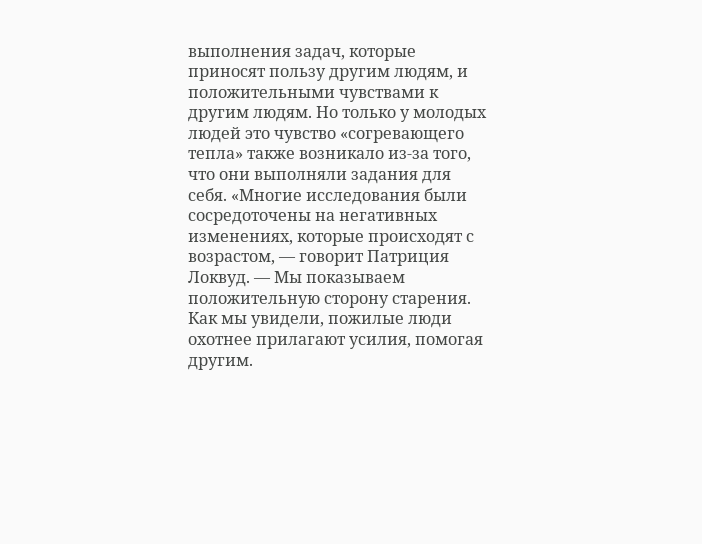выполнения задач, которые приносят пользу другим людям, и положительными чувствами к другим людям. Но только у молодых людей это чувство «согревающего тепла» также возникало из-за того, что они выполняли задания для себя. «Многие исследования были сосредоточены на негативных изменениях, которые происходят с возрастом, — говорит Патриция Локвуд. — Мы показываем положительную сторону старения. Как мы увидели, пожилые люди охотнее прилагают усилия, помогая другим.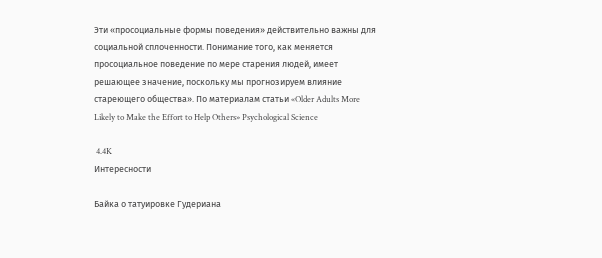Эти «просоциальные формы поведения» действительно важны для социальной сплоченности. Понимание того, как меняется просоциальное поведение по мере старения людей, имеет решающее значение, поскольку мы прогнозируем влияние стареющего общества». По материалам статьи «Older Adults More Likely to Make the Effort to Help Others» Psychological Science

 4.4K
Интересности

Байка о татуировке Гудериана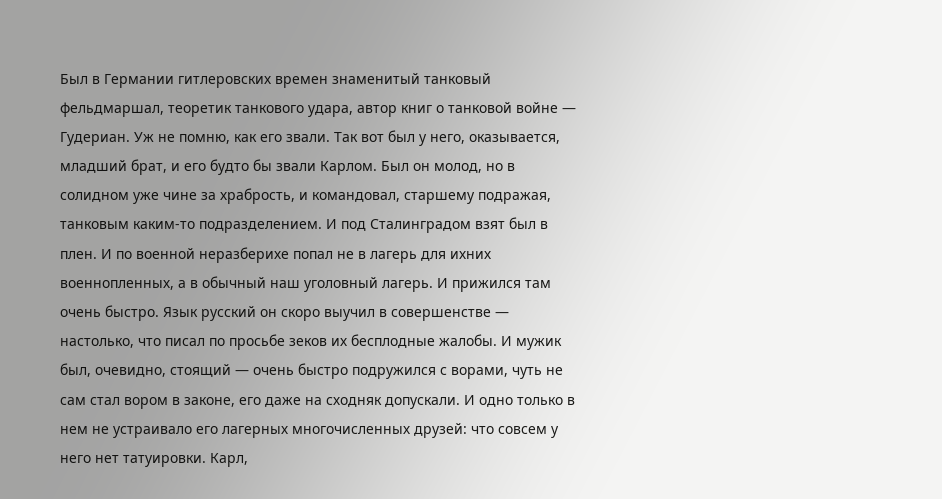Был в Германии гитлеровских времен знаменитый танковый фельдмаршал, теоретик танкового удара, автор книг о танковой войне — Гудериан. Уж не помню, как его звали. Так вот был у него, оказывается, младший брат, и его будто бы звали Карлом. Был он молод, но в солидном уже чине за храбрость, и командовал, старшему подражая, танковым каким-то подразделением. И под Сталинградом взят был в плен. И по военной неразберихе попал не в лагерь для ихних военнопленных, а в обычный наш уголовный лагерь. И прижился там очень быстро. Язык русский он скоро выучил в совершенстве — настолько, что писал по просьбе зеков их бесплодные жалобы. И мужик был, очевидно, стоящий — очень быстро подружился с ворами, чуть не сам стал вором в законе, его даже на сходняк допускали. И одно только в нем не устраивало его лагерных многочисленных друзей: что совсем у него нет татуировки. Карл,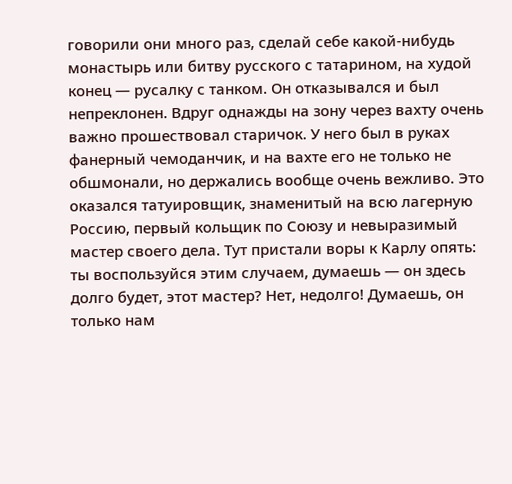говорили они много раз, сделай себе какой-нибудь монастырь или битву русского с татарином, на худой конец — русалку с танком. Он отказывался и был непреклонен. Вдруг однажды на зону через вахту очень важно прошествовал старичок. У него был в руках фанерный чемоданчик, и на вахте его не только не обшмонали, но держались вообще очень вежливо. Это оказался татуировщик, знаменитый на всю лагерную Россию, первый кольщик по Союзу и невыразимый мастер своего дела. Тут пристали воры к Карлу опять: ты воспользуйся этим случаем, думаешь — он здесь долго будет, этот мастер? Нет, недолго! Думаешь, он только нам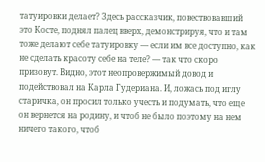татуировки делает? Здесь рассказчик, повествовавший это Косте, поднял палец вверх, демонстрируя, что и там тоже делают себе татуировку — если им все доступно, как не сделать красоту себе на теле? — так что скоро призовут. Видно, этот неопровержимый довод и подействовал на Карла Гудериана. И, ложась под иглу старичка, он просил только учесть и подумать, что еще он вернется на родину, и чтоб не было поэтому на нем ничего такого, чтоб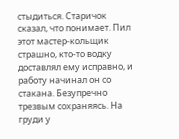стыдиться. Старичок сказал, что понимает. Пил этот мастер-кольщик страшно, кто-то водку доставлял ему исправно, и работу начинал он со стакана. Безупречно трезвым сохраняясь. На груди у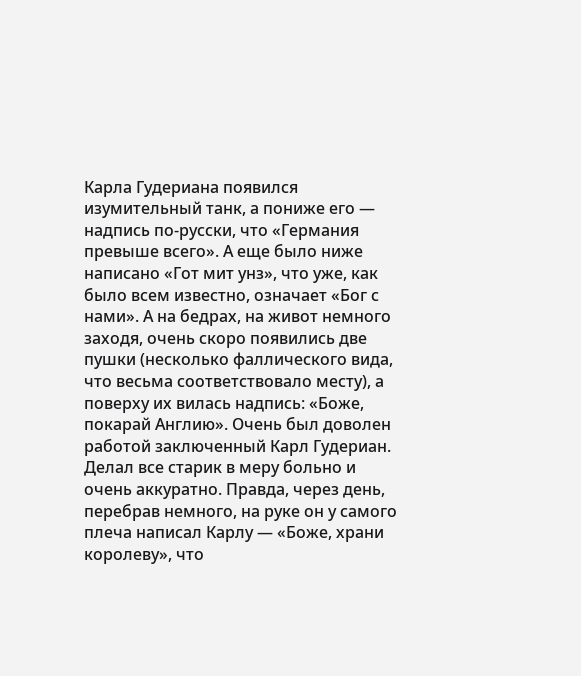Карла Гудериана появился изумительный танк, а пониже его — надпись по-русски, что «Германия превыше всего». А еще было ниже написано «Гот мит унз», что уже, как было всем известно, означает «Бог с нами». А на бедрах, на живот немного заходя, очень скоро появились две пушки (несколько фаллического вида, что весьма соответствовало месту), а поверху их вилась надпись: «Боже, покарай Англию». Очень был доволен работой заключенный Карл Гудериан. Делал все старик в меру больно и очень аккуратно. Правда, через день, перебрав немного, на руке он у самого плеча написал Карлу — «Боже, храни королеву», что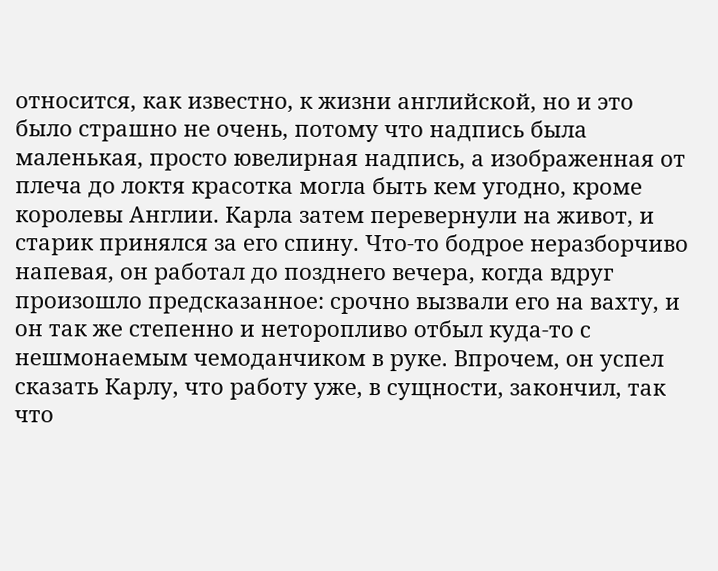относится, как известно, к жизни английской, но и это было страшно не очень, потому что надпись была маленькая, просто ювелирная надпись, а изображенная от плеча до локтя красотка могла быть кем угодно, кроме королевы Англии. Карла затем перевернули на живот, и старик принялся за его спину. Что-то бодрое неразборчиво напевая, он работал до позднего вечера, когда вдруг произошло предсказанное: срочно вызвали его на вахту, и он так же степенно и неторопливо отбыл куда-то с нешмонаемым чемоданчиком в руке. Впрочем, он успел сказать Карлу, что работу уже, в сущности, закончил, так что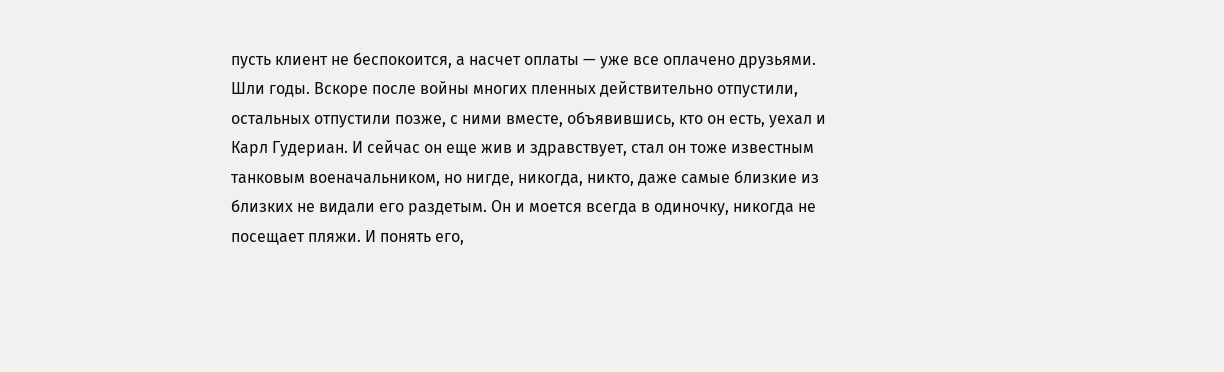пусть клиент не беспокоится, а насчет оплаты — уже все оплачено друзьями. Шли годы. Вскоре после войны многих пленных действительно отпустили, остальных отпустили позже, с ними вместе, объявившись, кто он есть, уехал и Карл Гудериан. И сейчас он еще жив и здравствует, стал он тоже известным танковым военачальником, но нигде, никогда, никто, даже самые близкие из близких не видали его раздетым. Он и моется всегда в одиночку, никогда не посещает пляжи. И понять его,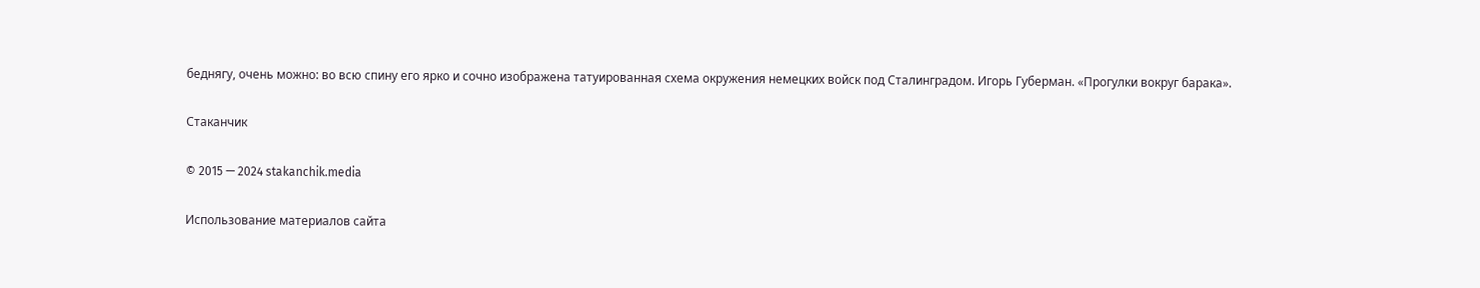беднягу, очень можно: во всю спину его ярко и сочно изображена татуированная схема окружения немецких войск под Сталинградом. Игорь Губерман. «Прогулки вокруг барака».

Стаканчик

© 2015 — 2024 stakanchik.media

Использование материалов сайта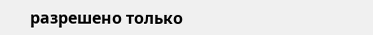разрешено только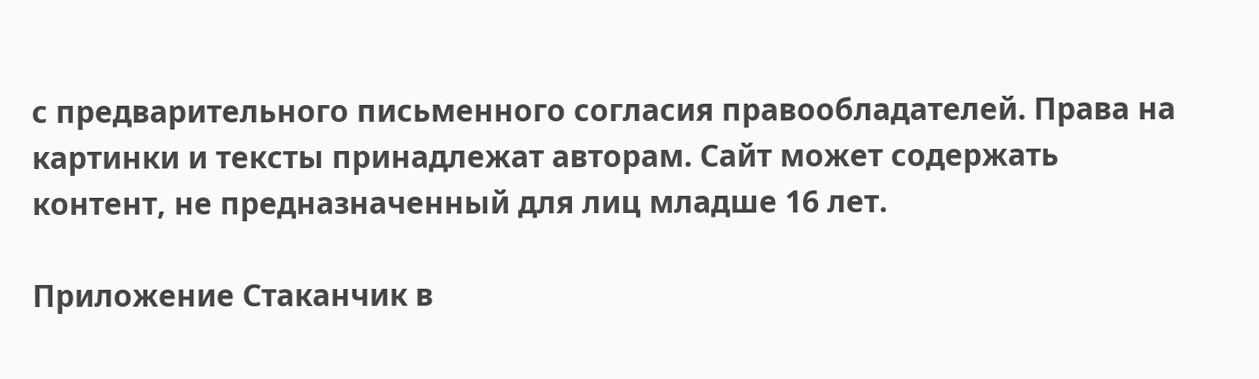с предварительного письменного согласия правообладателей. Права на картинки и тексты принадлежат авторам. Сайт может содержать контент, не предназначенный для лиц младше 16 лет.

Приложение Стаканчик в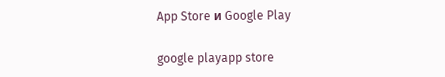App Store и Google Play

google playapp store